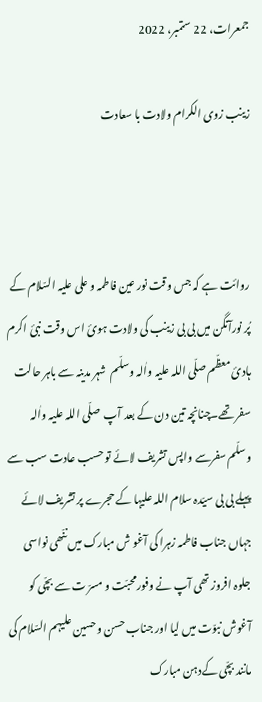جمعرات، 22 ستمبر، 2022

زینب زوی الکرام ولادت با سعادت



روائت ہے کہ جس وقت نور عین فاطمہ و علی علیہ السّلام کے پُر نورآنگن میں بی بی زینب کی ولادت ہوئ اس وقت نبئ اکرم ہادئ معظّم صلّی اللہ علیہ واٰلہ وسلّم  شہر مدینہ سے باہر حالت سفر تھے۔چنانچہ تین دن کے بعد آپ  صلّی اللہ علیہ واٰلہ وسلّم سفرسے واپس تشریف لائے تو حسب عادت سب سے پہلے بی بی سیّدہ سلام اللہ علیہا کے حجرے پر تشریف لائے جہاں جناب فاطمہ زہرا کی آغو ش مبارک میں ننّھی نواسی جلوہ افروز تھی آپ نے وفورمحبّت و مسرّ ت سے بچّی کو آغوش نبوّت میں لیا اور جناب حسن وحسین علیہم السّلام کی مانند بچّی کےدہن مبارک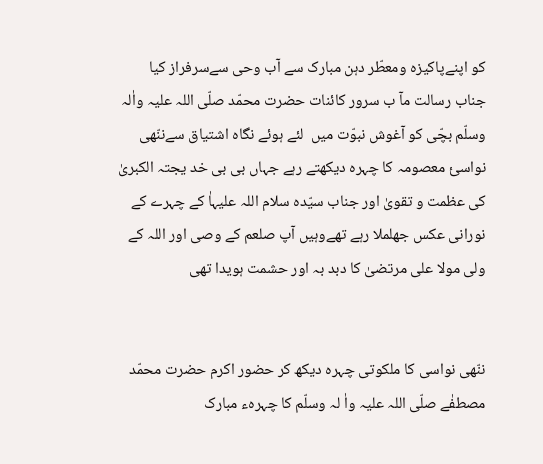کو اپنےپاکیزہ ومعطّر دہن مبارک سے آب وحی سےسرفراز کیا جناب رسالت مآ ب سرور کائنات حضرت محمّد صلّی اللہ علیہ واٰلہ وسلّم بچّی کو آغوش نبوّت میں  لئے ہوئے نگاہ اشتیاق سےننّھی نواسئ معصومہ کا چہرہ دیکھتے رہے جہاں بی بی خد یجتہ الکبریٰ کی عظمت و تقویٰ اور جناب سیّدہ سلام اللہ علیہاٰ کے چہرے کے نورانی عکس جھلملا رہے تھےوہیں آپ صلعم کے وصی اور اللہ کے ولی مولا علی مرتضیٰ کا دبد بہ اور حشمت ہویدا تھی


ننّھی نواسی کا ملکوتی چہرہ دیکھ کر حضور اکرم حضرت محمّد مصطفٰے صلّی اللہ علیہ واٰ لہ وسلّم کا چہرہء مبارک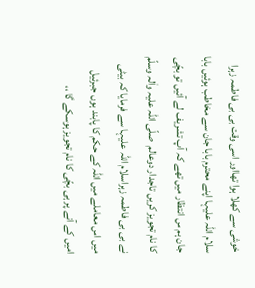خوشی سے کھلا ہوا تھااور اسی وقت بی بی فاطمہ زہرا سلام اللہ علیہا اپنے محترم بابا جان سے مخاطب ہوئیں بابا جان ہم س انتظار میں تھے کہ آپ تشریف لے آئیں تو بچّی کا نام تجویز کریں تاجدار دوعالم  صلّی اللہ علیہ واٰلہ وسلّم نے بی بی فاطمہ زہراسلام اللہ علیہا سے فرمایا کہ بیٹی میں اس معاملے میں اللہ کے حکم کا پابند ہوں جبرئیل امیں کے آنے پر ہی بچّی کا نام تجویز ہوسکے گا ،،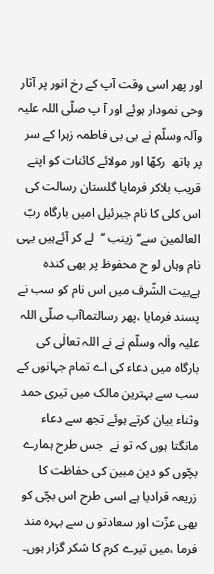اور پھر اسی وقت آپ کے رخ انور پر آثار وحی نمودار ہوئے اور آ پ صلّی اللہ علیہ وآلہ وسلّم نے بی بی فاطمہ زہرا کے سر پر ہاتھ  رکھّا اور مولائے کائنات کو اپنے قریب بلاکر فرمایا گلستان رسالت کی اس کلی کا نام جبرئیل امیں بارگاہ ربّ العالمین سے‘‘ زینب ‘‘  لے کر آئےہیں یہی نام وہاں لو ح محفوظ پر بھی کندہ ہےبیت الشّرف میں اس نام کو سب نے پسند فرمایا ،پھر رسالتماآب صلّی اللہ علیہ واٰلہ وسلّم نے نے اللہ تعالٰی کی بارگاہ میں دعاء کی اے تمام جہانوں کے سب سے بہترین مالک میں تیری حمد وثناء بیان کرتے ہوئے تجھ سے دعاء مانگتا ہوں کہ تو نے  جس طرح ہمارے بچّوں کو دین مبین کی حفاظت کا زریعہ قرادیا ہے اسی طرح اس بچّی کو بھی عزّت اور سعادتو ں سے بہرہ مند فرما ،میں تیرے کرم کا شکر گزار ہوں۔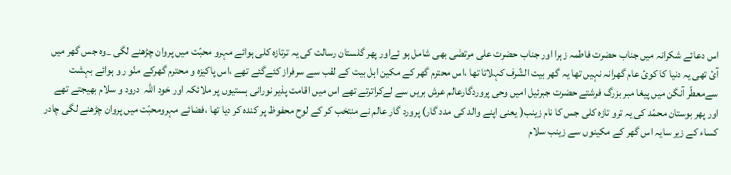اس دعائے شکرانہ میں جناب حضرت فاطمہ زہرا اور جناب حضرت علی مرتضٰی بھی شامل ہو ئےاور پھر گلستان رسالت کی یہ ترتازہ کلی ہوائے مہرو محبّت میں پروان چڑھنے لگی _وہ جس گھر میں آئ تھی یہ دنیا کا کوئ عام گھرانہ نہیں تھا یہ گھر بیت الشّرف کہلاتا تھا ،اس محترم گھر کے مکین اہل بیت کے لقب سے سرفراز کئےگئے تھے ،اس پاکیزہ و محترم گھرکے منّو ر و ہوائے بہشت سےمعطّر آنگن میں پیغا مبر بزرگ فرشتے حضرت جبرئیل امیں وحی پروردگارعالم عرش بریں سے لےکراترتے تھے اس میں اقامت پذیر نورانی ہستیوں پر ملائکہ اور خود اللہ  درود و سلام بھیجتے تھے اور پھر بوستان محمّد کی یہ ترو تازہ کلی جس کا نام زینب( یعنی اپنے والد کی مدد گار) پرورد گار عالم نے منتخب کر کے لوح محفوظ پر کندہ کر دیا تھا ،فضائے مہرومحبّت میں پروان چڑھنے لگی چادر کساء کے زیر سایہ اس گھر کے مکینوں سے زینب سلام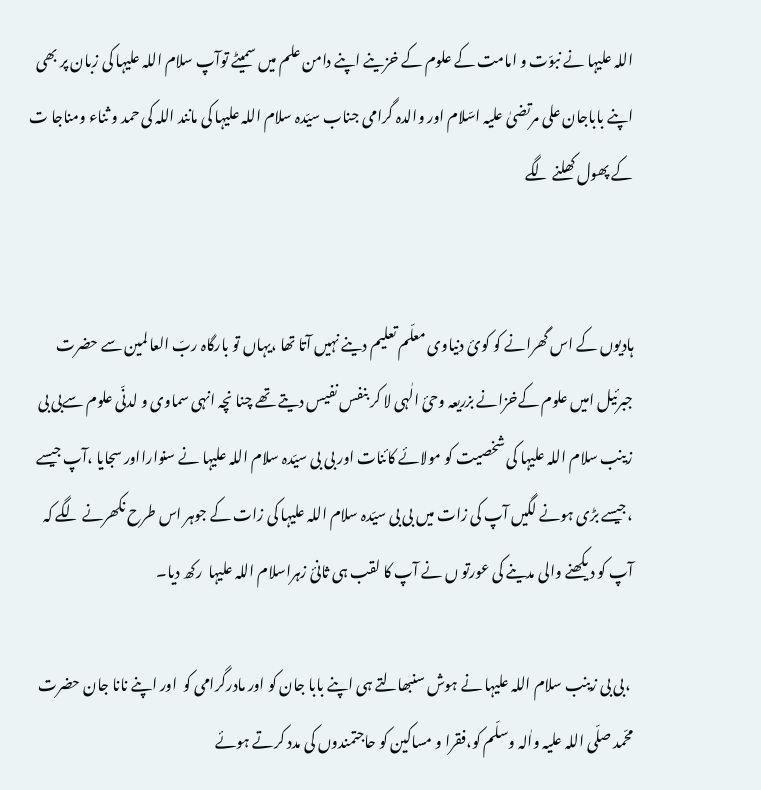اللہ علیہا نے نبوّت و امامت کے علوم کے خزینے اپنے دامن علم میں سمیٹے توآپ سلام اللہ علیہا کی زبان پر بھی اپنے باباجان علی مرتضیٰ علیہ اسّلام اور والدہ گرامی جناب سیّدہ سلام اللہ علیہا کی مانند اللہ کی حمد و ثناء ومناجا ت کے پھول کھلنے لگے


ہادیوں کے اس گھرانے کو کوئ دنیاوی معلّم تعلیم دینے نہیں آتا تھا ،یہاں تو بارگاہ ربّ العا لمین سے حضرت جبرئیل امیں علوم کےخزانے بزریعہ وحئ الٰہی لا کر بنفس نفیس دیتے تھے چنا نچہ انہی سماوی و لدنّی علوم سےبی بی زینب سلام اللہ علیہا کی شخصیت کو مولائے کائنات اور بی بی سیّدہ سلام اللہ علیہا نے سنوارااور سجایا ،آپ جیسے ،جیسے بڑی ہونے لگیں آپ کی زات میں بی بی سیّدہ سلام اللہ علیہا کی زات کے جوہر اس طرح نکھرنے لگے کہ آپ کو د یکھنے والی مدینے کی عورتو ں نے آپ کا لقب ہی ثانئ زہراسلام اللہ علیہا  رکھ دیا۔

 ،بی بی زینب سلام اللہ علیہا نے ہوش سنبھالتے ہی اپنے بابا جان کو اور مادرگرامی کو  اور اپنے نانا جان حضرت محّمد صلّی اللہ علیہ واٰلہ وسلّم کو،فقرا و مساکین کو حاجتمندوں کی مدد کرتے ہوئے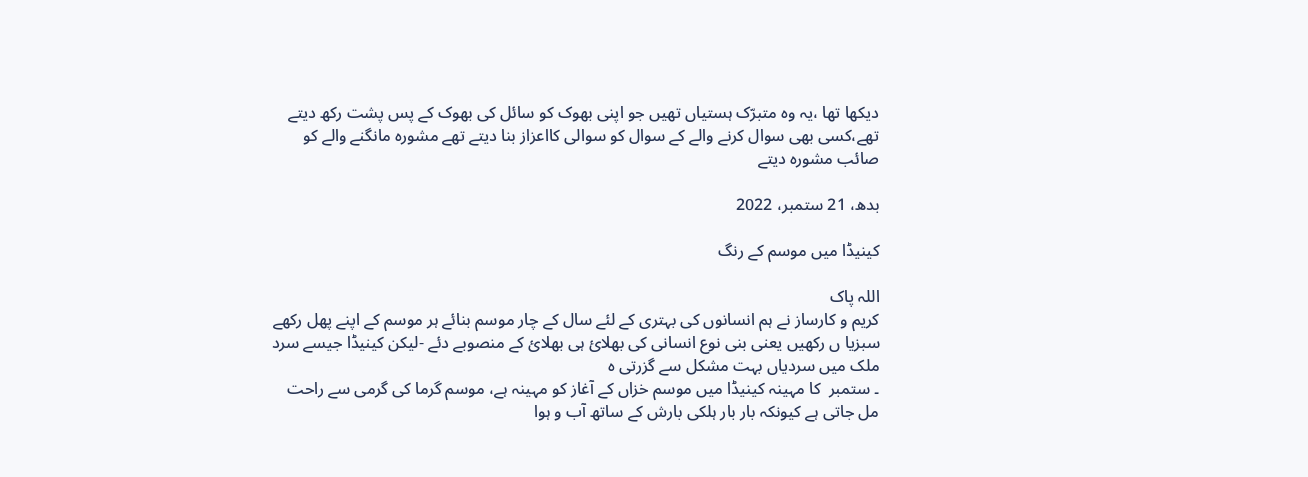دیکھا تھا ،یہ وہ متبرّک ہستیاں تھیں جو اپنی بھوک کو سائل کی بھوک کے پس پشت رکھ دیتے تھے،کسی بھی سوال کرنے والے کے سوال کو سوالی کااعزاز بنا دیتے تھے مشورہ مانگنے والے کو صائب مشورہ دیتے

بدھ، 21 ستمبر، 2022

کینیڈا میں موسم کے رنگ

اللہ پاک
کریم و کارساز نے ہم انسانوں کی بہتری کے لئے سال کے چار موسم بنائے ہر موسم کے اپنے پھل رکھے سبزیا ں رکھیں یعنی بنی نوع انسانی کی بھلائ ہی بھلائ کے منصوبے دئے -لیکن کینیڈا جیسے سرد ملک میں سردیاں بہت مشکل سے گزرتی ہ
۔ ستمبر  کا مہینہ کینیڈا میں موسم خزاں کے آغاز کو مہینہ ہے، موسم گرما کی گرمی سے راحت مل جاتی ہے کیونکہ بار بار ہلکی بارش کے ساتھ آب و ہوا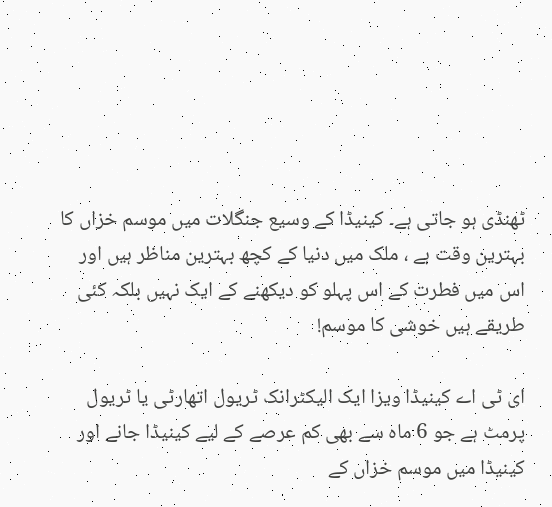ٹھنڈی ہو جاتی ہے۔ کینیڈا کے وسیع جنگلات میں موسم خزاں کا بہترین وقت ہے ، ملک میں دنیا کے کچھ بہترین مناظر ہیں اور اس میں فطرت کے اس پہلو کو دیکھنے کے ایک نہیں بلکہ کئی طریقے ہیں خوشی کا موسم!

ای ٹی اے کینیڈا ویزا ایک الیکٹرانک ٹریول اتھارٹی یا ٹریول پرمٹ ہے جو 6 ماہ سے بھی کم عرصے کے لیے کینیڈا جانے اور کینیڈا میں موسم خزاں کے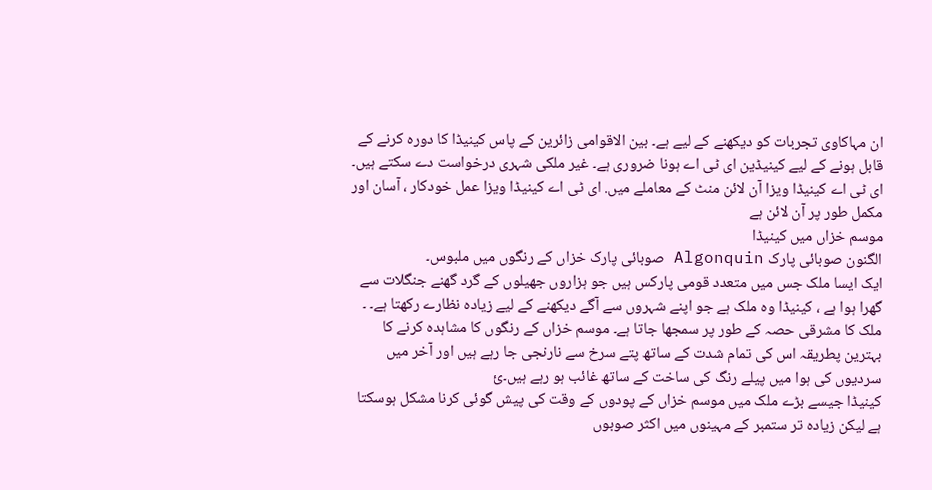ان مہاکاوی تجربات کو دیکھنے کے لیے ہے۔ بین الاقوامی زائرین کے پاس کینیڈا کا دورہ کرنے کے قابل ہونے کے لیے کینیڈین ای ٹی اے ہونا ضروری ہے۔ غیر ملکی شہری درخواست دے سکتے ہیں۔ ای ٹی اے کینیڈا ویزا آن لائن منٹ کے معاملے میں. ای ٹی اے کینیڈا ویزا عمل خودکار ، آسان اور مکمل طور پر آن لائن ہے
موسم خزاں میں کینیڈا
الگنون صوبائی پارک Algonquin صوبائی پارک خزاں کے رنگوں میں ملبوس۔
ایک ایسا ملک جس میں متعدد قومی پارکس ہیں جو ہزاروں جھیلوں کے گرد گھنے جنگلات سے گھرا ہوا ہے ، کینیڈا وہ ملک ہے جو اپنے شہروں سے آگے دیکھنے کے لیے زیادہ نظارے رکھتا ہے۔ ۔ ملک کا مشرقی حصہ کے طور پر سمجھا جاتا ہے۔ موسم خزاں کے رنگوں کا مشاہدہ کرنے کا بہترین پطریقہ اس کی تمام شدت کے ساتھ پتے سرخ سے نارنجی جا رہے ہیں اور آخر میں سردیوں کی ہوا میں پیلے رنگ کی ساخت کے ساتھ غائب ہو رہے ہیں۔ئ
کینیڈا جیسے بڑے ملک میں موسم خزاں کے پودوں کے وقت کی پیش گوئی کرنا مشکل ہوسکتا ہے لیکن زیادہ تر ستمبر کے مہینوں میں اکثر صوبوں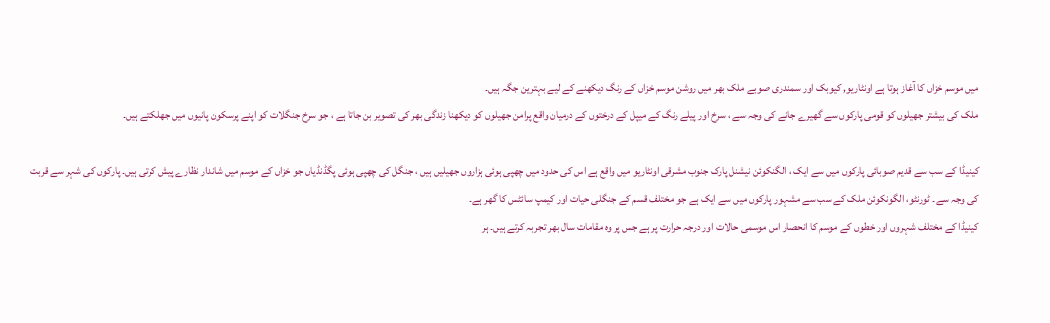میں موسم خزاں کا آغاز ہوتا ہے اونٹاریو, کیوبک اور سمندری صوبے ملک بھر میں روشن موسم خزاں کے رنگ دیکھنے کے لیے بہترین جگہ ہیں۔
ملک کی بیشتر جھیلوں کو قومی پارکوں سے گھیرے جانے کی وجہ سے ، سرخ اور پیلے رنگ کے میپل کے درختوں کے درمیان واقع پرامن جھیلوں کو دیکھنا زندگی بھر کی تصویر بن جاتا ہے ، جو سرخ جنگلات کو اپنے پرسکون پانیوں میں جھلکتے ہیں۔

کینیڈا کے سب سے قدیم صوبائی پارکوں میں سے ایک ، الگنکوئن نیشنل پارک جنوب مشرقی اونٹاریو میں واقع ہے اس کی حدود میں چھپی ہوئی ہزاروں جھیلیں ہیں ، جنگل کی چھپی ہوئی پگڈنڈیاں جو خزاں کے موسم میں شاندار نظارے پیش کرتی ہیں۔ پارکوں کی شہر سے قربت کی وجہ سے۔ ٹورنٹو، الگونکوئن ملک کے سب سے مشہور پارکوں میں سے ایک ہے جو مختلف قسم کے جنگلی حیات اور کیمپ سائٹس کا گھر ہے۔
کینیڈا کے مختلف شہروں اور خطوں کے موسم کا انحصار اس موسمی حالات اور درجہ حرارت پر ہے جس پر وہ مقامات سال بھر تجربہ کرتے ہیں۔ ہر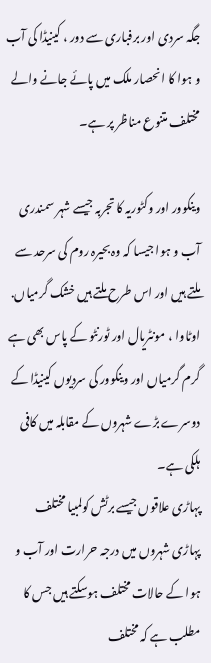جگہ سردی اور برفباری سے دور ، کینیڈا کی آب و ہوا کا انحصار ملک میں پائے جانے والے مختلف متنوع مناظر پر ہے۔

وینکوور اور وکٹوریہ کا تجربہ جیسے شہر سمندری آب و ہوا جیسا کہ وہ بحیرہ روم کی سرحد سے ملتے ہیں اور اس طرح ملتے ہیں خشک گرمیاں. اوٹاوا ، مونٹریال اور ٹورنٹو کے پاس بھی ہے گرم گرمیاں اور وینکوور کی سردیوں کینیڈا کے دوسرے بڑے شہروں کے مقابلہ میں کافی ہلکی ہے۔
پہاڑی علاقوں جیسے برٹش کولمبیا مختلف پہاڑی شہروں میں درجہ حرارت اور آب و ہوا کے حالات مختلف ہوسکتے ہیں جس کا مطلب ہے کہ مختلف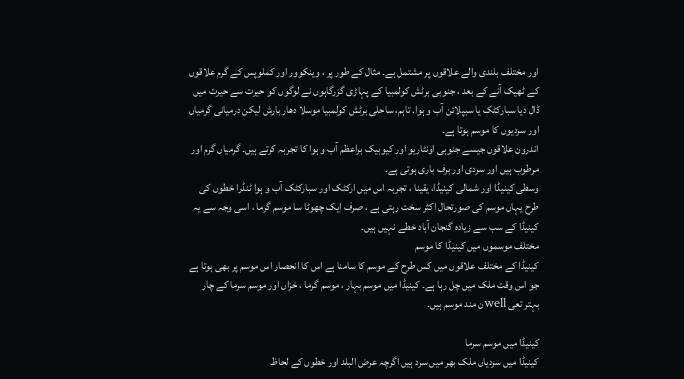اور مختلف بلندی والے علاقوں پر مشتمل ہے۔ مثال کے طور پر ، وینکوور اور کملوپس کے گرم علاقوں کے ٹھیک آنے کے بعد ، جنوبی برٹش کولمبیا کے پہاڑی گزرگاہوں نے لوگوں کو حیرت سے حیرت میں ڈال دیا سبارکٹک یا سبپلائن آب و ہوا. تاہم، ساحلی برٹش کولمبیا موسلا دھار بارش لیکن درمیانی گرمیاں اور سردیوں کا موسم ہوتا ہے۔
اندرون علاقوں جیسے جنوبی اونٹاریو اور کیوبیک براعظم آب و ہوا کا تجربہ کرتے ہیں۔ گرمیاں گرم اور مرطوب ہیں اور سردی اور برف باری ہوتی ہے۔
وسطی کینیڈا اور شمالی کینیڈا، یقینا ، تجربہ اس میں ارکٹک اور سبارکٹک آب و ہوا ٹنڈرا خطوں کی طرح یہاں موسم کی صورتحال اکثر سخت رہتی ہے ، صرف ایک چھوٹا سا موسم گرما ، اسی وجہ سے یہ کینیڈا کے سب سے زیادہ گنجان آباد خطے نہیں ہیں۔
مختلف موسموں میں کینیڈا کا موسم
کینیڈا کے مختلف علاقوں میں کس طرح کے موسم کا سامنا ہے اس کا انحصار اس موسم پر بھی ہوتا ہے جو اس وقت ملک میں چل رہا ہے۔ کینیڈا میں موسم بہار ، موسم گرما ، خزاں اور موسم سرما کے چار بہتر تعی wellن مند موسم ہیں۔

کینیڈا میں موسم سرما
کینیڈا میں سردیاں ملک بھر میں سرد ہیں اگرچہ عرض البلد اور خطوں کے لحاظ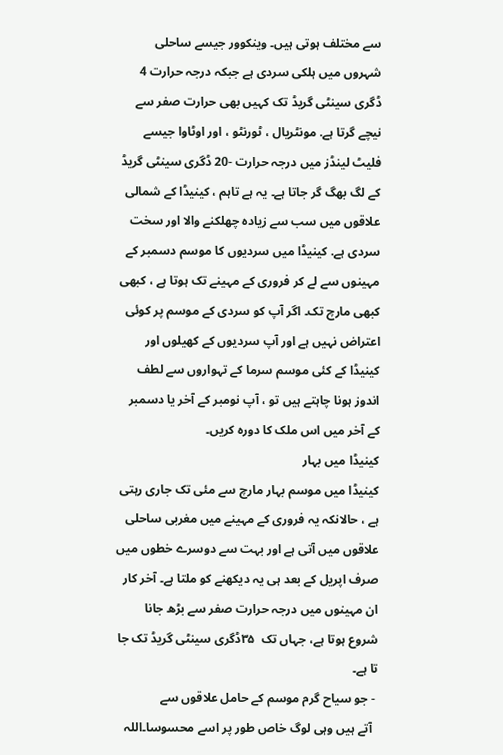سے مختلف ہوتی ہیں۔ وینکوور جیسے ساحلی شہروں میں ہلکی سردی ہے جبکہ درجہ حرارت 4 ڈگری سینٹی گریڈ تک کہیں بھی حرارت صفر سے نیچے گرتا ہے. مونٹریال ، ٹورنٹو ، اور اوٹاوا جیسے فلیٹ لینڈز میں درجہ حرارت -20 ڈگری سینٹی گریڈ کے لگ بھگ گر جاتا ہے۔ یہ ہے تاہم ، کینیڈا کے شمالی علاقوں میں سب سے زیادہ چھلکنے والا اور سخت سردی ہے. کینیڈا میں سردیوں کا موسم دسمبر کے مہینوں سے لے کر فروری کے مہینے تک ہوتا ہے ، کبھی کبھی مارچ تک۔ اگر آپ کو سردی کے موسم پر کوئی اعتراض نہیں ہے اور آپ سردیوں کے کھیلوں اور کینیڈا کے کئی موسم سرما کے تہواروں سے لطف اندوز ہونا چاہتے ہیں تو ، آپ نومبر کے آخر یا دسمبر کے آخر میں اس ملک کا دورہ کریں۔
کینیڈا میں بہار
کینیڈا میں موسم بہار مارچ سے مئی تک جاری رہتی ہے ، حالانکہ یہ فروری کے مہینے میں مغربی ساحلی علاقوں میں آتی ہے اور بہت سے دوسرے خطوں میں صرف اپریل کے بعد ہی یہ دیکھنے کو ملتا ہے۔ آخر کار ان مہینوں میں درجہ حرارت صفر سے بڑھ جانا شروع ہوتا ہے، جہاں تک  ۳۵ڈگری سینٹی گریڈ تک جا تا ہے۔
 - جو سیاح گرم موسم کے حامل علاقوں سے
  آتے ہیں وہی لوگ خاص طور پر اسے محسوسا۔اللہ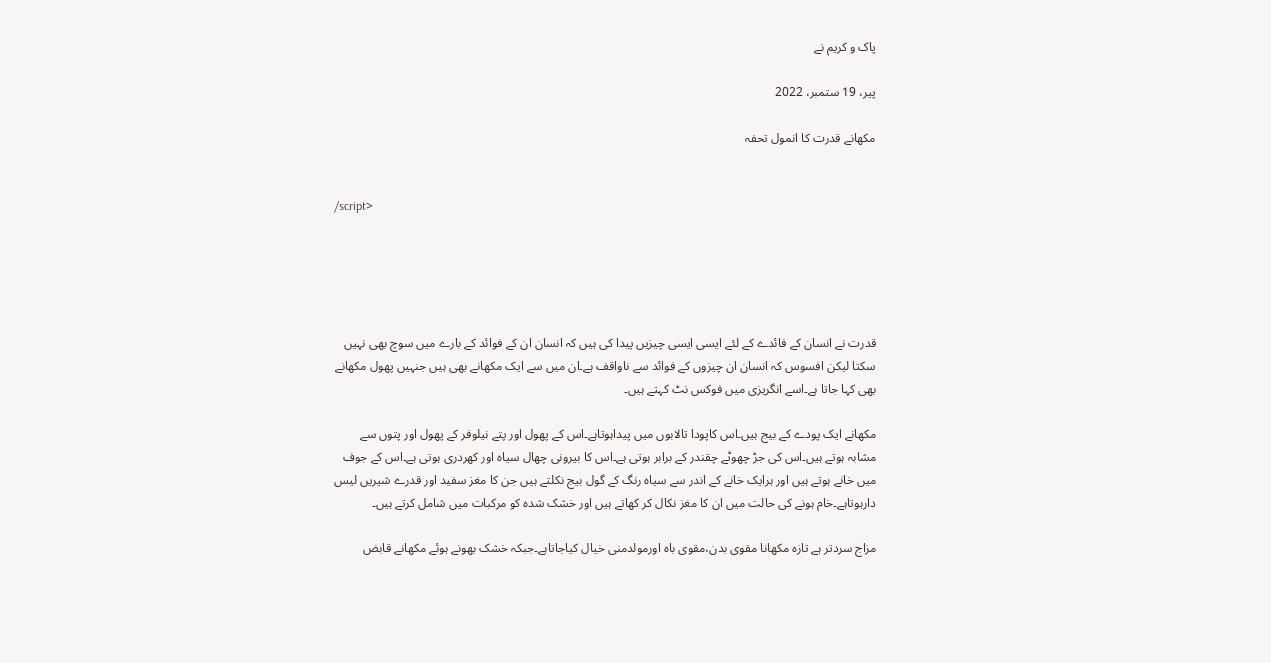پاک و کریم نے

پیر، 19 ستمبر، 2022

مکھانے قدرت کا انمول تحفہ


/script>





قدرت نے انسان کے فائدے کے لئے ایسی ایسی چیزیں پیدا کی ہیں کہ انسان ان کے فوائد کے بارے میں سوچ بھی نہیں سکتا لیکن افسوس کہ انسان ان چیزوں کے فوائد سے ناواقف ہے۔ان میں سے ایک مکھانے بھی ہیں جنہیں پھول مکھانے بھی کہا جاتا ہے۔اسے انگریزی میں فوکس نٹ کہتے ہیں۔

مکھانے ایک پودے کے بیج ہیں۔اس کاپودا تالابوں میں پیداہوتاہے۔اس کے پھول اور پتے نیلوفر کے پھول اور پتوں سے مشابہ ہوتے ہیں۔اس کی جڑ چھوٹے چقندر کے برابر ہوتی ہے۔اس کا بیرونی چھال سیاہ اور کھردری ہوتی ہے۔اس کے جوف میں خانے ہوتے ہیں اور ہرایک خانے کے اندر سے سیاہ رنگ کے گول بیج نکلتے ہیں جن کا مغز سفید اور قدرے شیریں لیس دارہوتاہے۔خام ہونے کی حالت میں ان کا مغز نکال کر کھاتے ہیں اور خشک شدہ کو مرکبات میں شامل کرتے ہیں۔

مزاج سردتر ہے تازہ مکھانا مقوی بدن،مقوی باہ اورمولدمنی خیال کیاجاتاہے۔جبکہ خشک بھونے ہوئے مکھانے قابض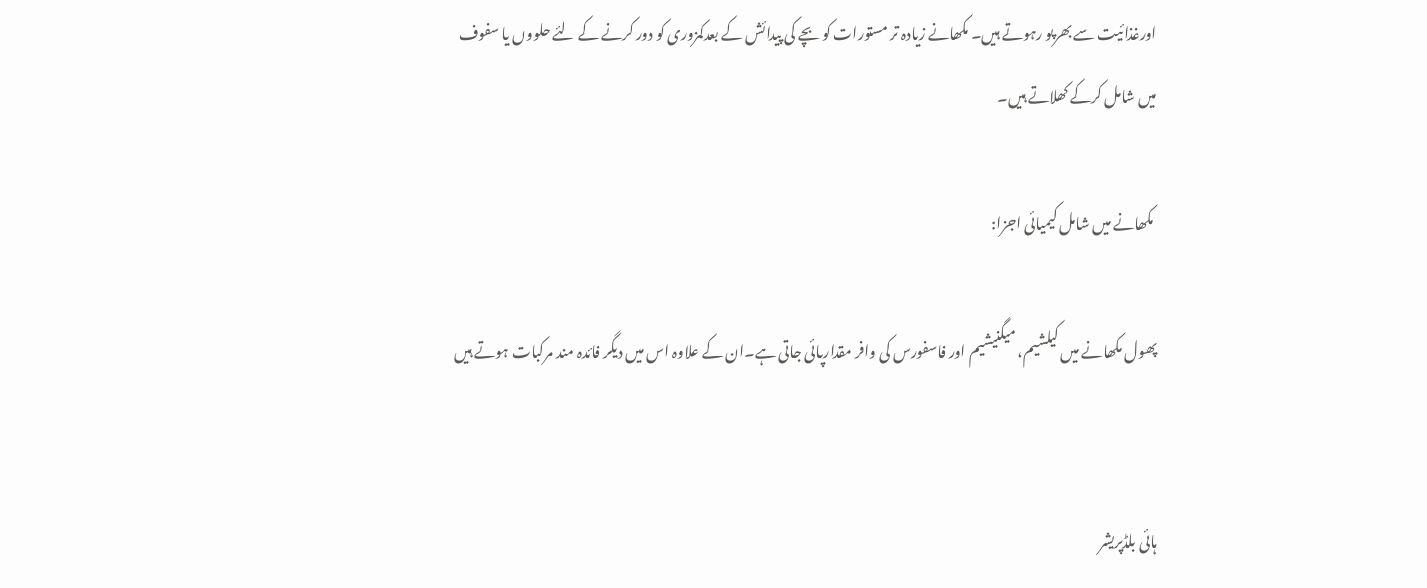اورغذائیت سے بھرپو رہوتے ہیں۔ مکھانے زیادہ تر مستورات کو بچے کی پیدائش کے بعدکمزوری کو دور کرنے کے لئے حلووں یا سفوف میں شامل کرکے کھلاتے ہیں۔

 مکھانے میں شامل کیمیائی اجزا:

پھول مکھانے میں کیلشیم، میگنیشیم اور فاسفورس کی وافر مقدارپائی جاتی ہے۔ان کے علاوہ اس میں دیگر فائدہ مند مرکبات ہوتے ہیں


ہائی بلڈپریشر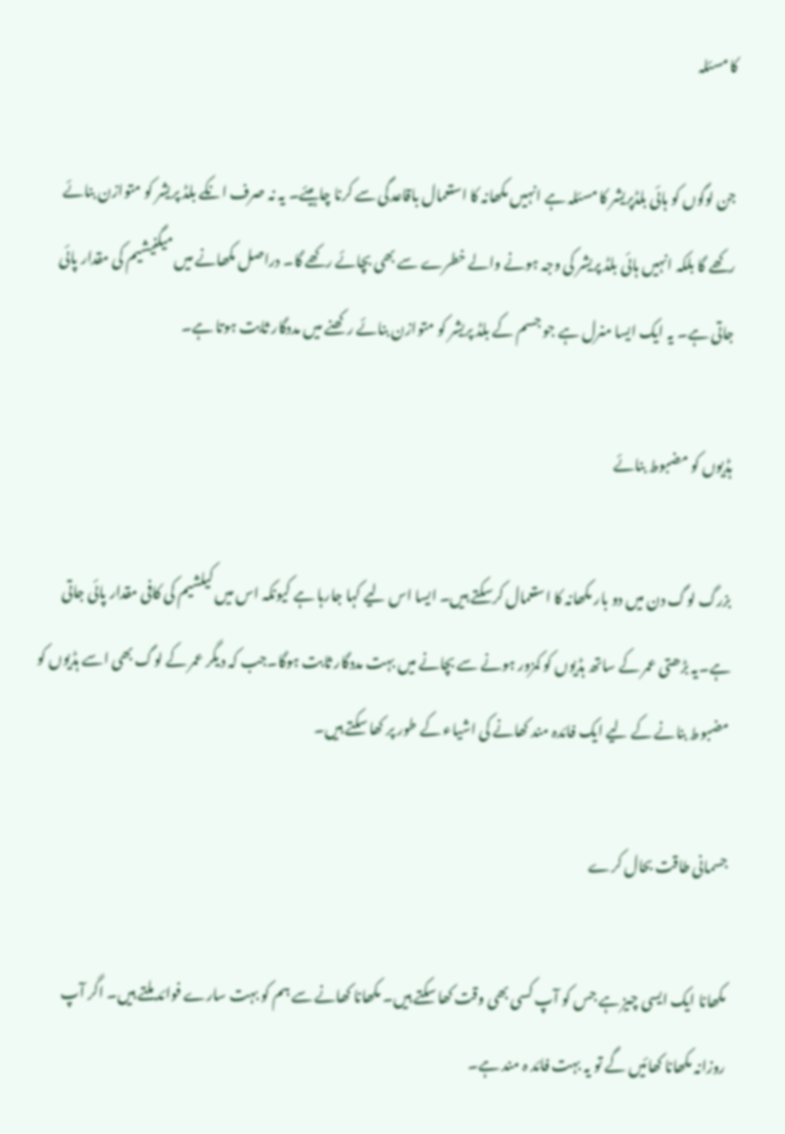کا مسئلہ

جن لوگوں کو ہائی بلڈپریشر کا مسئلہ ہے انہیں مکھانہ کا استعمال باقاعدگی سے کرنا چاہیئے۔ یہ نہ صرف انکے بلڈ پریشر کو متوازن بنائے رکھے گا بلکہ انہیں ہائی بلڈ پریشر کی وجہ ہونے والے خطرے سے بھی بچائے رکھے گا۔ دراصل مکھانے میں میگنیشیم کی مقدار پائی جاتی ہے۔ یہ ایک ایسا منرل ہے جو جسم کے بلڈ پریشر کو متوازن بنائے رکھنے میں مددگار ثابت ہوتا ہے۔

ہڈیوں کو مضبوط بنائے

بزرگ لوگ دن میں دو بار مکھانہ کا استعمال کرسکتے ہیں۔ ایسا اس لیے کہا جارہا ہے کیونکہ اس میں کیلشیم کی کافی مقدار پائی جاتی ہے۔یہ بڑھتی عمر کے ساتھ ہڈیوں کو کمزور ہونے سے بچانے میں بہت مددگار ثابت ہوگا۔جب کہ دیگر عمر کے لوگ بھی اسے ہڈیوں کو مضبوط بنانے کے لیے ایک فائدہ مند کھانے کی اشیاء کے طور پر کھا سکتے ہیں۔

جسمانی طاقت بحال کرے

مکھانا ایک ایسی چیز ہے جس کو آپ کسی بھی وقت کھا سکتے ہیں۔ مکھانا کھانے سے ہم کو بہت سارے فوائد ملتے ہیں۔ اگر آپ روزانہ مکھانا کھائیں گے تو یہ بہت فائد ہ مند ہے۔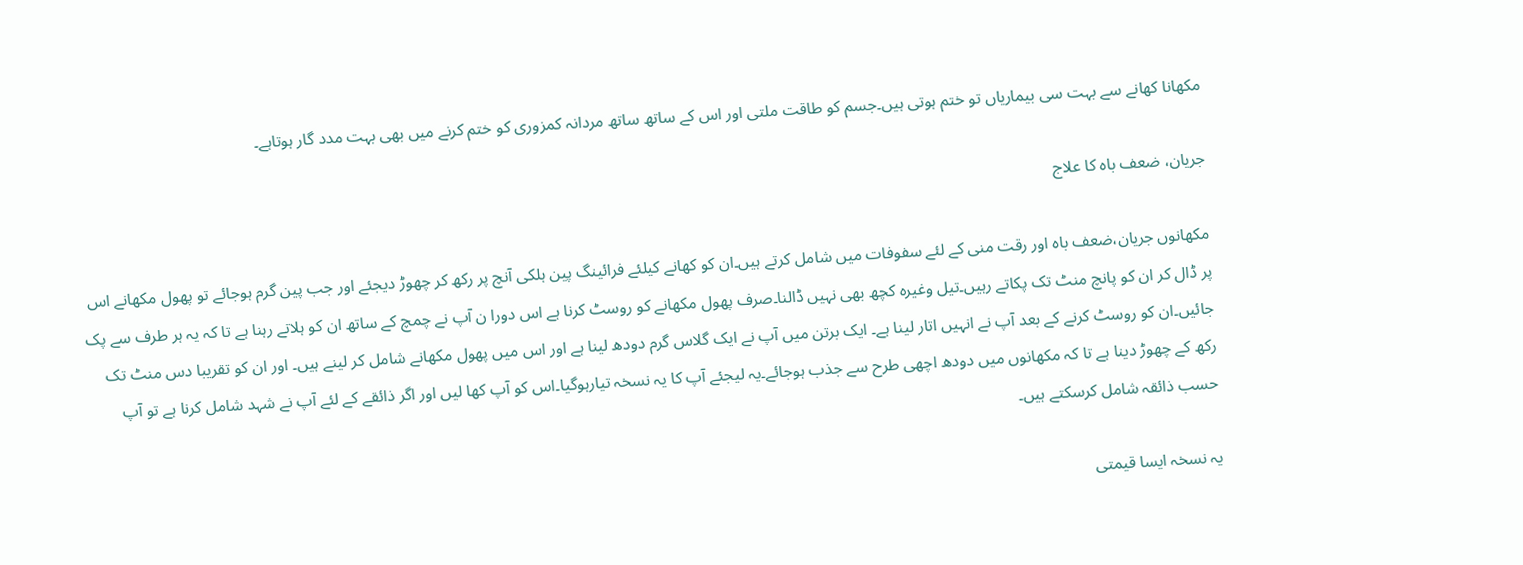مکھانا کھانے سے بہت سی بیماریاں تو ختم ہوتی ہیں۔جسم کو طاقت ملتی اور اس کے ساتھ ساتھ مردانہ کمزوری کو ختم کرنے میں بھی بہت مدد گار ہوتاہے۔

جریان، ضعف باہ کا علاج

مکھانوں جریان،ضعف باہ اور رقت منی کے لئے سفوفات میں شامل کرتے ہیں۔ان کو کھانے کیلئے فرائینگ پین ہلکی آنچ پر رکھ کر چھوڑ دیجئے اور جب پین گرم ہوجائے تو پھول مکھانے اس پر ڈال کر ان کو پانچ منٹ تک پکاتے رہیں۔تیل وغیرہ کچھ بھی نہیں ڈالنا۔صرف پھول مکھانے کو روسٹ کرنا ہے اس دورا ن آپ نے چمچ کے ساتھ ان کو ہلاتے رہنا ہے تا کہ یہ ہر طرف سے پک جائیں۔ان کو روسٹ کرنے کے بعد آپ نے انہیں اتار لینا ہے۔ ایک برتن میں آپ نے ایک گلاس گرم دودھ لینا ہے اور اس میں پھول مکھانے شامل کر لینے ہیں۔ اور ان کو تقریبا دس منٹ تک رکھ کے چھوڑ دینا ہے تا کہ مکھانوں میں دودھ اچھی طرح سے جذب ہوجائے۔یہ لیجئے آپ کا یہ نسخہ تیارہوگیا۔اس کو آپ کھا لیں اور اگر ذائقے کے لئے آپ نے شہد شامل کرنا ہے تو آپ حسب ذائقہ شامل کرسکتے ہیں۔

یہ نسخہ ایسا قیمتی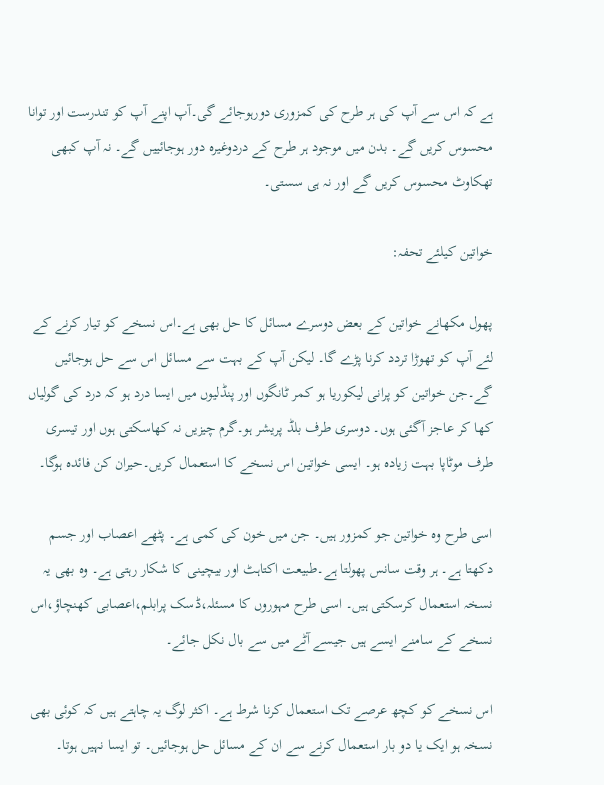ہے کہ اس سے آپ کی ہر طرح کی کمزوری دورہوجائے گی۔آپ اپنے آپ کو تندرست اور توانا محسوس کریں گے۔ بدن میں موجود ہر طرح کے دردوغیرہ دور ہوجائییں گے۔ نہ آپ کبھی تھکاوٹ محسوس کریں گے اور نہ ہی سستی۔

خواتین کیلئے تحفہ:

پھول مکھانے خواتین کے بعض دوسرے مسائل کا حل بھی ہے۔اس نسخے کو تیار کرنے کے لئے آپ کو تھوڑا تردد کرنا پڑے گا۔ لیکن آپ کے بہت سے مسائل اس سے حل ہوجائیں گے۔جن خواتین کو پرانی لیکوریا ہو کمر ٹانگوں اور پنڈلیوں میں ایسا درد ہو کہ درد کی گولیاں کھا کر عاجز آگئی ہوں۔ دوسری طرف بلڈ پریشر ہو۔گرم چیزیں نہ کھاسکتی ہوں اور تیسری طرف موٹاپا بہت زیادہ ہو۔ ایسی خواتین اس نسخے کا استعمال کریں۔حیران کن فائدہ ہوگا۔

اسی طرح وہ خواتین جو کمزور ہیں۔ جن میں خون کی کمی ہے۔ پٹھے اعصاب اور جسم دکھتا ہے۔ ہر وقت سانس پھولتا ہے۔طبیعت اکتاہٹ اور بیچینی کا شکار رہتی ہے۔ وہ بھی یہ نسخہ استعمال کرسکتی ہیں۔ اسی طرح مہوروں کا مسئلہ،ڈسک پرابلم،اعصابی کھنچاؤ،اس نسخے کے سامنے ایسے ہیں جیسے آٹے میں سے بال نکل جائے۔

اس نسخے کو کچھ عرصے تک استعمال کرنا شرط ہے۔ اکثر لوگ یہ چاہتے ہیں کہ کوئی بھی نسخہ ہو ایک یا دو بار استعمال کرنے سے ان کے مسائل حل ہوجائیں۔ تو ایسا نہیں ہوتا۔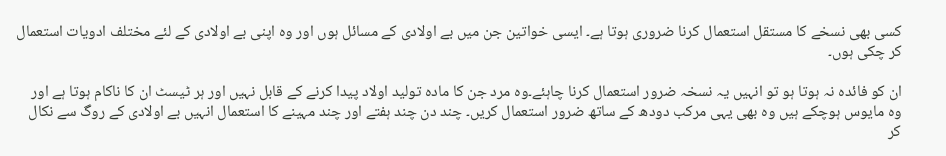کسی بھی نسخے کا مستقل استعمال کرنا ضروری ہوتا ہے۔ ایسی خواتین جن میں بے اولادی کے مسائل ہوں اور وہ اپنی بے اولادی کے لئے مختلف ادویات استعمال کر چکی ہوں۔

ان کو فائدہ نہ ہوتا ہو تو انہیں یہ نسخہ ضرور استعمال کرنا چاہئے۔وہ مرد جن کا مادہ تولید اولاد پیدا کرنے کے قابل نہیں اور ہر ٹیسٹ ان کا ناکام ہوتا ہے اور وہ مایوس ہوچکے ہیں وہ بھی یہی مرکب دودھ کے ساتھ ضرور استعمال کریں۔ چند دن چند ہفتے اور چند مہینے کا استعمال انہیں بے اولادی کے روگ سے نکال کر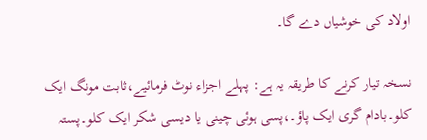اولاد کی خوشیاں دے گا۔

نسخہ تیار کرنے کا طریقہ یہ ہے: پہلے اجزاء نوٹ فرمائیے،ثابت مونگ ایک کلو۔بادام گری ایک پاؤ۔،پسی ہوئی چینی یا دیسی شکر ایک کلو۔پستہ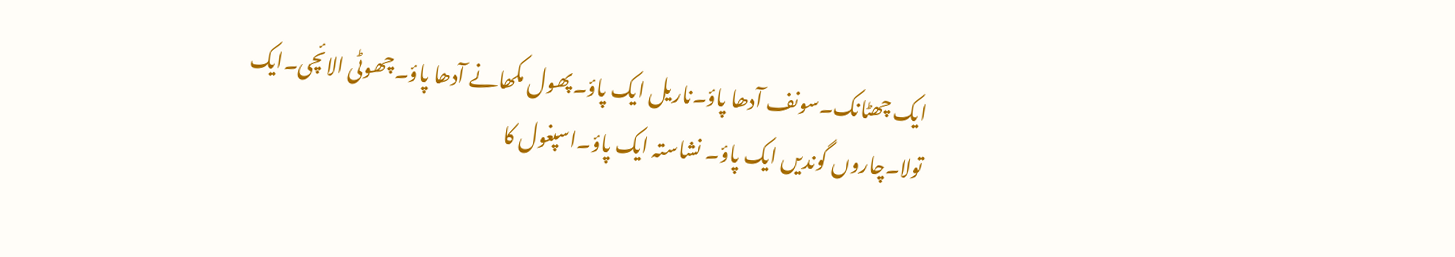ایک چھٹانک۔سونف آدھا پاؤ۔ناریل ایک پاؤ۔پھول مکھانے آدھا پاؤ۔چھوٹی الائچی۔ایک تولا۔چاروں گوندیں ایک پاؤ۔ نشاستہ ایک پاؤ۔اسپغول کا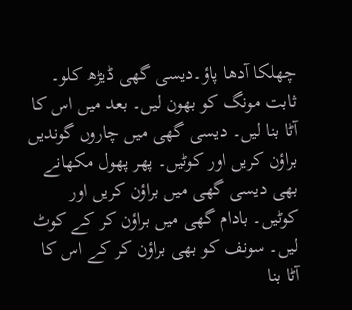چھلکا آدھا پاؤ۔دیسی گھی ڈیڑھ کلو۔ ثابت مونگ کو بھون لیں۔ بعد میں اس کا آٹا بنا لیں۔ دیسی گھی میں چاروں گوندیں براؤن کریں اور کوٹیں۔ پھر پھول مکھانے بھی دیسی گھی میں براؤن کریں اور کوٹیں۔ بادام گھی میں براؤن کر کے کوٹ لیں۔ سونف کو بھی براؤن کر کے اس کا آٹا بنا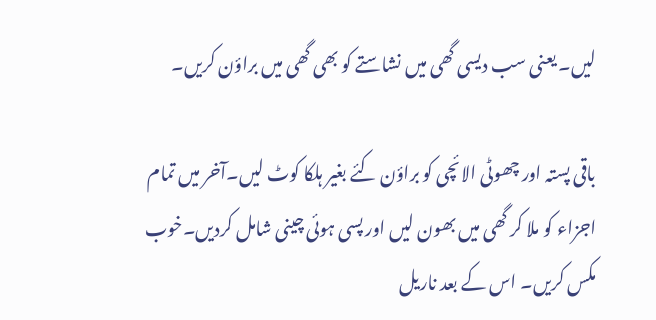لیں۔ یعنی سب دیسی گھی میں نشاستے کو بھی گھی میں براؤن کریں۔

باقی پستہ اور چھوٹی الائچی کو براؤن کئے بغیر ہلکا کوٹ لیں۔آخر میں تمام اجزاء کو ملا کر گھی میں بھون لیں اور پسی ہوئی چینی شامل کردیں۔خوب مکس کریں۔ اس کے بعد ناریل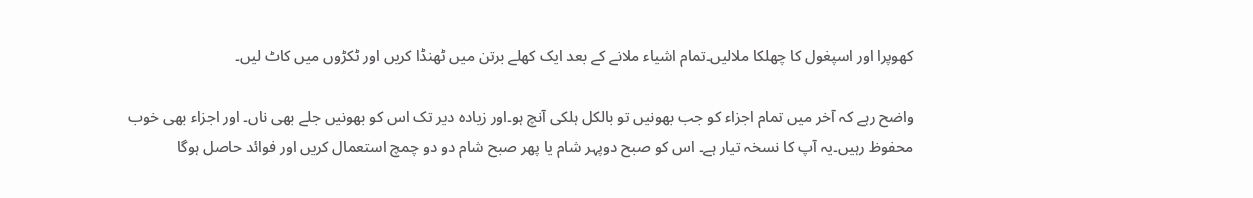کھوپرا اور اسپغول کا چھلکا ملالیں۔تمام اشیاء ملانے کے بعد ایک کھلے برتن میں ٹھنڈا کریں اور ٹکڑوں میں کاٹ لیں۔

واضح رہے کہ آخر میں تمام اجزاء کو جب بھونیں تو بالکل ہلکی آنچ ہو۔اور زیادہ دیر تک اس کو بھونیں جلے بھی ناں۔ اور اجزاء بھی خوب محفوظ رہیں۔یہ آپ کا نسخہ تیار ہے۔ اس کو صبح دوپہر شام یا پھر صبح شام دو دو چمچ استعمال کریں اور فوائد حاصل ہوگا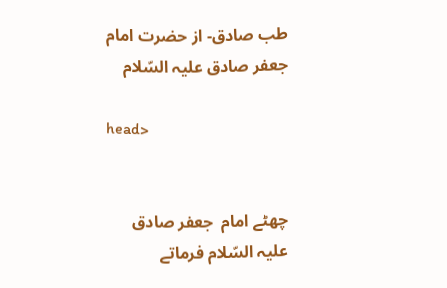طب صادق- از حضرت امام جعفر صادق علیہ السّلام

head>


چھٹے امام  جعفر صادق علیہ السّلام فرماتے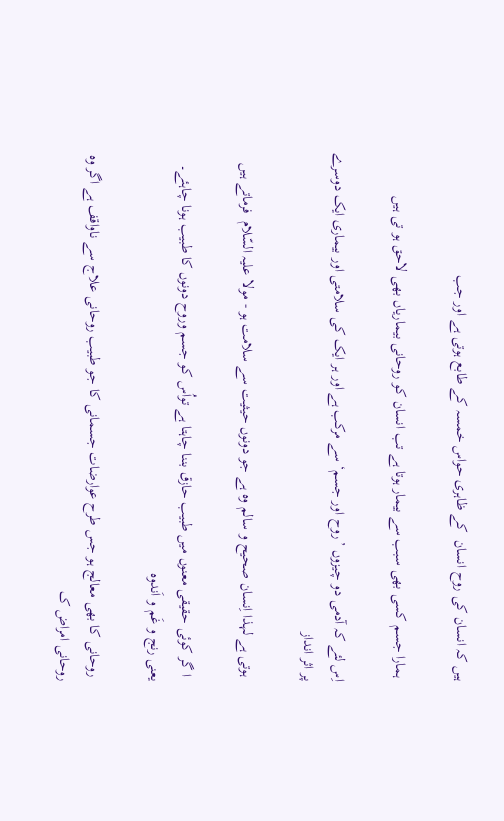ہیں کہ انسان کی روح انسان  کے ظاہری حواس خمسہ کے طابع ہوتی ہے اور جب

 ہمارا جسم کسی بھی سبب سے بیمار ہوتا ہے تب انسان کو روحانی بیماریاں بھی لاحق ہو تی ہیں

اِس لئے کہ آدمی دو چیزوں ’روح اور جسم‘ سے مرکب ہے اور ہر ایک کی سلامتی اور بیماری ایک دوسرے پر اثر انداز

 ہوتی ہے لہذا اِنسان صحیح و سالم وہ ہے جو دونوں حیثیت سے سلامت ہو - مولا علیہ السّلام  فرماتے ہیں

 ا گر کوئی حقیقی معنوں میں طبیب حازق بننا چاہتا ہے تواُس کو جسم وروح دونوں کا طبیب ہونا چاہئے۔ یعنی رنج و غَم و اَندوہ

 روحانی کا بھی معالج ہو جس طرح عوارضات جسمانی کا جو طبیب روحانی علاج سے ناواقف ہے اگر وہ روحانی امراض ک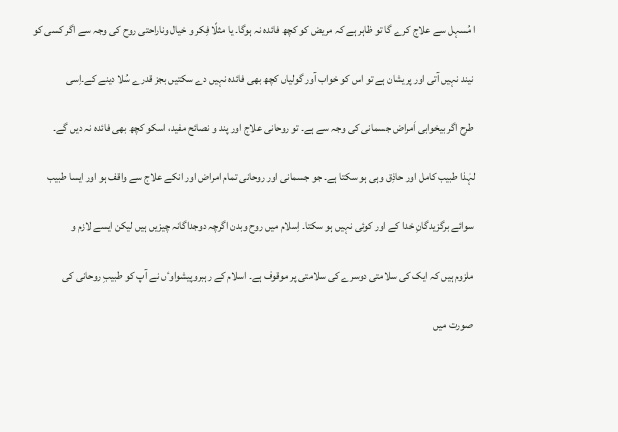ا مُسہل سے علاج کرے گا تو ظاہر ہے کہ مریض کو کچھ فائدہ نہ ہوگا۔ یا مثلًا فِکر و خیال وناراحتی روح کی وجہ سے اگر کسی کو

 نیند نہیں آتی اور پریشان ہے تو اس کو خواب آور گولیاں کچھ بھی فائدہ نہیں دے سکتیں بجز قدرے سُلا دینے کے۔اِسی

 طرح اگر بیخوابی اَمراض جسمانی کی وجہ سے ہے۔ تو روحانی علاج اور پند و نصائح مفید، اسکو کچھ بھی فائدہ نہ دیں گے۔

لہٰذا طبیب کامل اور حاذِق وہی ہو سکتا ہے۔ جو جسمانی اور روحانی تمام امراض اور انکے علاج سے واقف ہو اور ایسا طبیب

 سوائے برگزیدگانِ خدا کے اور کوئی نہیں ہو سکتا۔ اِسلام میں روح وبدن اگرچہ دوجداگانہ چیزیں ہیں لیکن ایسے لازم و

 ملزوم ہیں کہ ایک کی سلامتی دوسرے کی سلامتی پر موقوف ہے۔ اسلام کے رہبروپیشواوٴں نے آپ کو طبیبِ روحانی کی

 صورت میں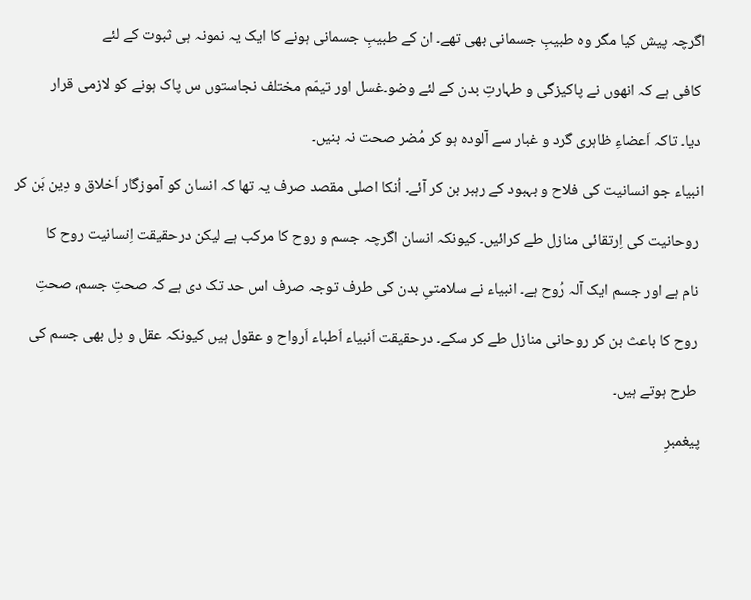اگرچہ پیش کیا مگر وہ طبیبِ جسمانی بھی تھے۔ ان کے طبیبِ جسمانی ہونے کا ایک یہ نمونہ ہی ثبوت کے لئے

 کافی ہے کہ انھوں نے پاکیزگی و طہارتِ بدن کے لئے وضو۔غسل اور تیمّم مختلف نجاستوں س پاک ہونے کو لازمی قرار

 دیا۔ تاکہ اَعضاءِ ظاہری گرد و غبار سے آلودہ ہو کر مُضر صحت نہ بنیں۔

انبیاء جو انسانیت کی فلاح و بہبود کے رہبر بن کر آئے۔ اُنکا اصلی مقصد صرف یہ تھا کہ انسان کو آموزگار اَخلاق و دِین بَن کر

 روحانیت کی اِرتقائی منازل طے کرائیں۔ کیونکہ انسان اگرچہ جسم و روح کا مرکب ہے لیکن درحقیقت اِنسانیت روح کا

 نام ہے اور جسم ایک آلہ رُوح ہے۔ انبیاء نے سلامتیِ بدن کی طرف توجہ صرف اس حد تک دی ہے کہ صحتِ جسم، صحتِ

 روح کا باعث بن کر روحانی منازل طے کر سکے۔ درحقیقت اَنبیاء اَطباء اَرواح و عقول ہیں کیونکہ عقل و دِل بھی جسم کی

 طرح ہوتے ہیں۔

پیغمبرِ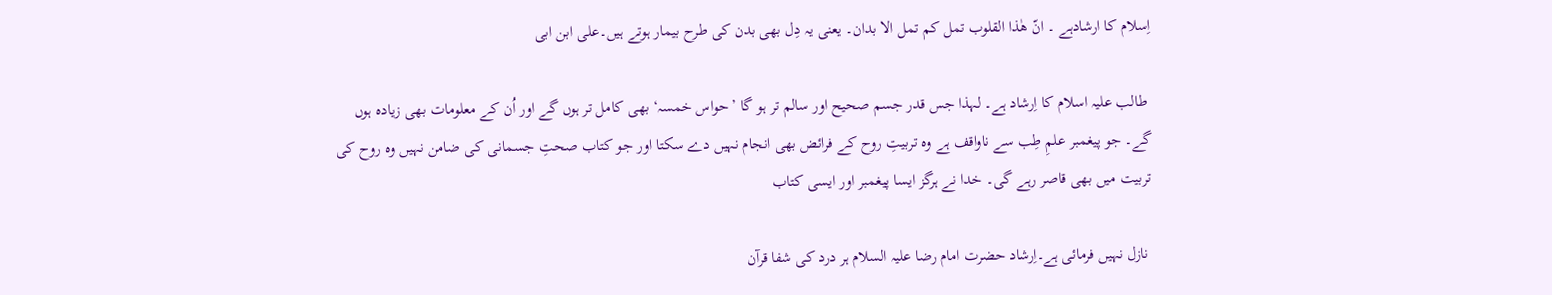اِسلام کا ارشادہے ۔ انّ ھٰذا القلوب تمل کم تمل الا بدان۔ یعنی یہ دِل بھی بدن کی طرح بیمار ہوتے ہیں۔علی ابن ابی

 طالب علیہ اسلام کا اِرشاد ہے۔ لہذا جس قدر جسم صحیح اور سالم تر ہو گا ’حواس خمسہ‘ بھی کامل تر ہوں گے اور اُن کے معلومات بھی زیادہ ہوں گے۔ جو پیغمبر علمِ طِب سے ناواقف ہے وہ تربیتِ روح کے فرائض بھی انجام نہیں دے سکتا اور جو کتاب صحتِ جسمانی کی ضامن نہیں وہ روح کی تربیت میں بھی قاصر رہے گی۔ خدا نے ہرگز ایسا پیغمبر اور ایسی کتاب

 نازل نہیں فرمائی ہے۔اِرشاد حضرت امام رضا علیہ السلام ہر درد کی شفا قرآن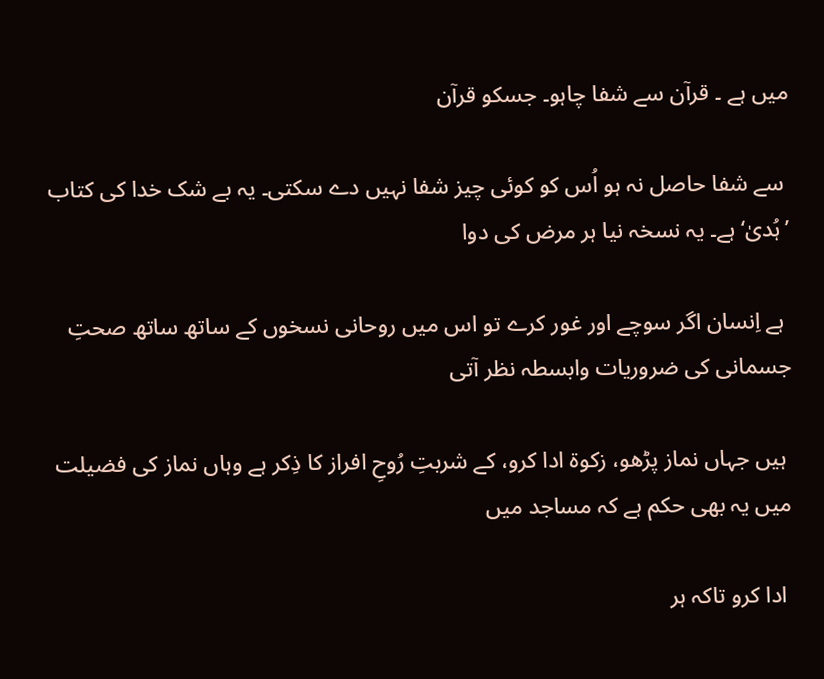میں ہے ۔ قرآن سے شفا چاہو۔ جسکو قرآن

 سے شفا حاصل نہ ہو اُس کو کوئی چیز شفا نہیں دے سکتی۔ یہ بے شک خدا کی کتاب ’ہُدیٰ‘ ہے۔ یہ نسخہ نیا ہر مرض کی دوا

 ہے اِنسان اگر سوچے اور غور کرے تو اس میں روحانی نسخوں کے ساتھ ساتھ صحتِ جسمانی کی ضروریات وابسطہ نظر آتی

 ہیں جہاں نماز پڑھو، زکوة ادا کرو، کے شربتِ رُوحِ افراز کا ذِکر ہے وہاں نماز کی فضیلت میں یہ بھی حکم ہے کہ مساجد میں

 ادا کرو تاکہ ہر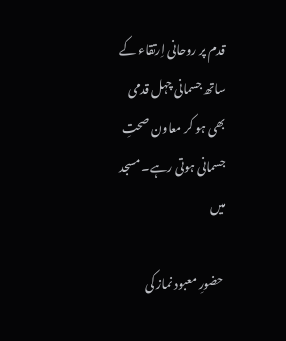قدم پر روحانی اِرتقاء کے ساتھ جسمانی چہل قدمی بھی ہو کر معاون صحتِ جسمانی ہوتی رہے۔ مسجد میں

 حضورِ معبود نماز کی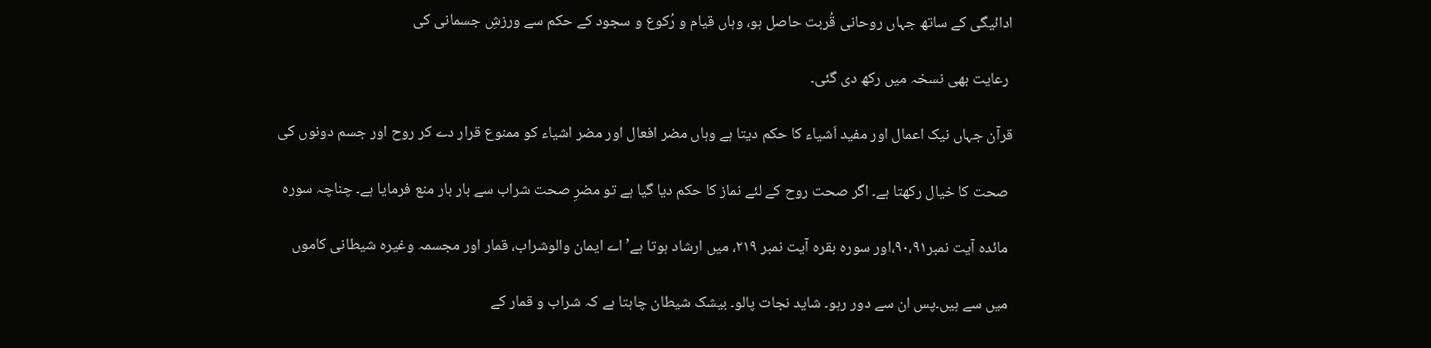ادائیگی کے ساتھ جہاں روحانی قُربت حاصل ہو، وہاں قیام و رُکوع و سجود کے حکم سے ورزشِ جسمانی کی

 رعایت بھی نسخہ میں رکھ دی گئی۔

قرآن جہاں نیک اعمال اور مفید اَشیاء کا حکم دیتا ہے وہاں مضر افعال اور مضر اشیاء کو ممنوع قرار دے کر روح اور جسم دونوں کی

 صحت کا خیال رکھتا ہے۔ اگر صحت روح کے لئے نماز کا حکم دیا گیا ہے تو مضرِ صحت شراب سے بار بار منع فرمایا ہے۔ چناچہ سورہ

 مائدہ آیت نمبر۹۰،۹۱،اور سورہ بقرہ آیت نمبر ۲۱۹، میں ارشاد ہوتا ہے’اے ایمان والوشراب، قمار اور مجسمہ وغیرہ شیطانی کاموں

 میں سے ہیں۔پس ان سے دور رہو۔ شاید نجات پالو۔ بیشک شیطان چاہتا ہے کہ شراب و قمار کے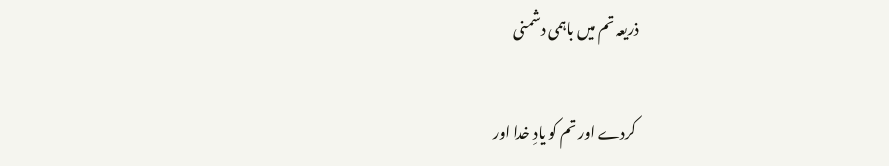ذریعہ تم میں باہمی دشمنی

 کردے اور تم کو یادِ خدا اور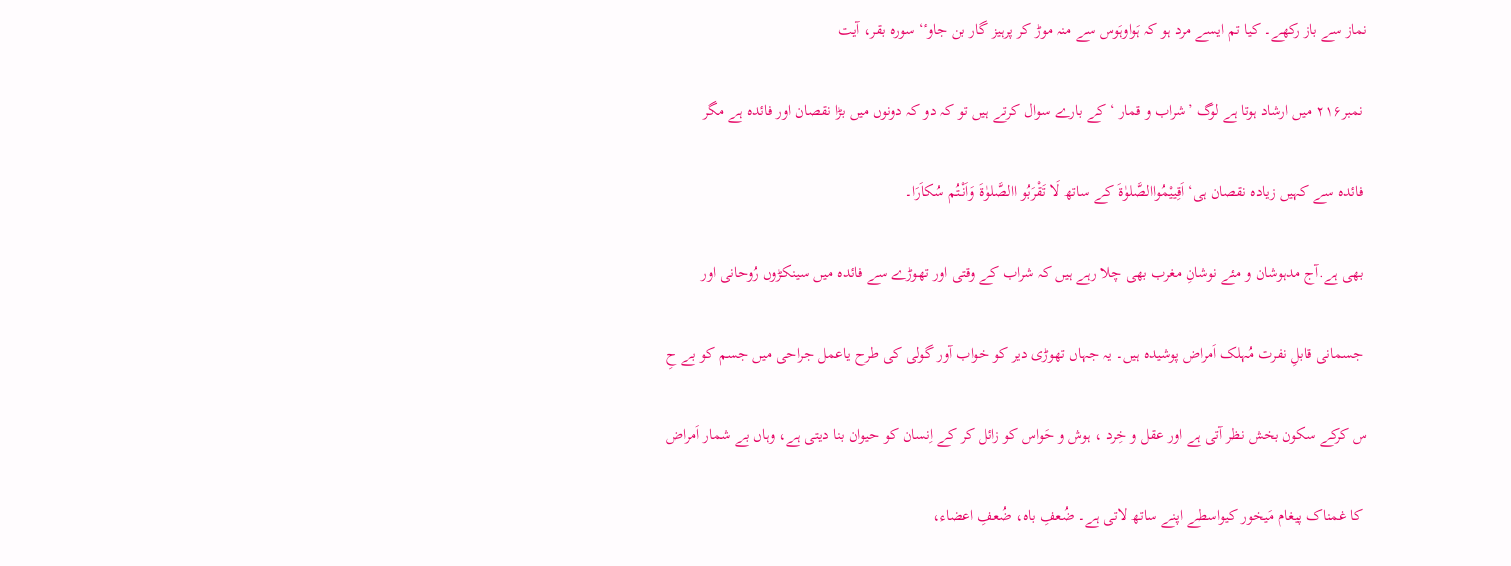نماز سے باز رکھے۔ کیا تم ایسے مرد ہو کہ ہَواوہَوس سے منہ موڑ کر پرہیز گار بن جاوٴ‘ سورہ بقر، آیت

 نمبر۲۱۶ میں ارشاد ہوتا ہے لوگ ’شراب و قمار ‘ کے بارے سوال کرتے ہیں تو کہ دو کہ دونوں میں بڑا نقصان اور فائدہ ہے مگر

 فائدہ سے کہیں زیادہ نقصان ہی‘ اَقِییْمُواالصَّلوٰةَ کے ساتھ لَا تَقْرَبُو االصَّلوٰةَ وَاَنْتُم سُکاَرَا۔

 بھی ہے.آج مدہوشان و مئے نوشانِ مغرب بھی چلا رہے ہیں کہ شراب کے وقتی اور تھوڑے سے فائدہ میں سینکڑوں رُوحانی اور

 جسمانی قابلِ نفرت مُہلک اَمراض پوشیدہ ہیں۔ یہ جہاں تھوڑی دیر کو خواب آور گولی کی طرح یاعمل جراحی میں جسم کو بے حِ

س کرکے سکون بخش نظر آتی ہے اور عقل و خِرد ، ہوش و حَواس کو زائل کر کے اِنسان کو حیوان بنا دیتی ہے، وہاں بے شمار اَمراض

 کا غمناک پیغام مَیخور کیواسطے اپنے ساتھ لاتی ہے۔ ضُعفِ باہ، ضُعفِ اعضاء،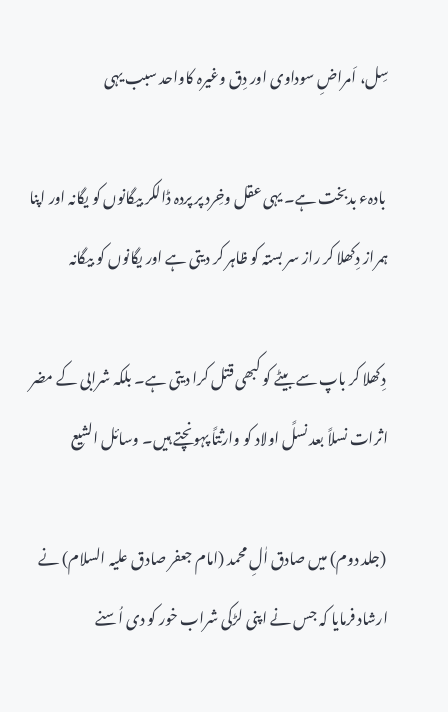سِل، اَمراضِ سوداوی اور دِق وغیرہ کاواحد سبب یہی

 بادہء بدبخت ہے۔ یہی عقل وخِرد پر پردہ ڈالکر بیگانوں کو یگانہ اور اپنا ہمراز دِکھلا کر راز سر بستہ کو ظاہر کر دیتی ہے اور یگانوں کو بیگانہ

 دِکھلا کر باپ سے بیٹے کو کبھی قتل کرا دیتی ہے۔ بلکہ شرابی کے مضر اثرات نسلاً بعد نسلً اولاد کو وارثتاً پہونچتے ہیں۔ وسائل الشیع

 (جلد دوم) میں صادق اٰلِ محمد (امام جعفر صادق علیہ السلام) نے ارشاد فرمایا کہ جس نے اپنی لڑکی شراب خور کو دی اُسنے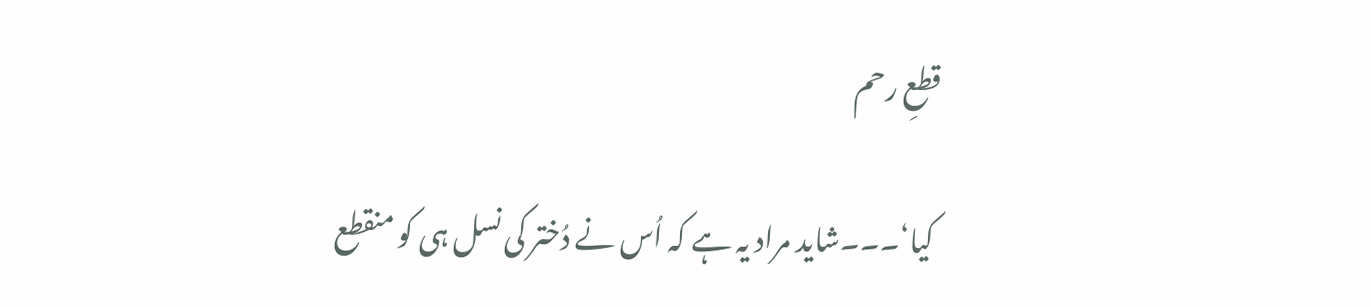قطعِ رحم

 کیا‘۔۔۔شاید مراد یہ ہے کہ اُس نے دُختر کی نسل ہی کو منقطع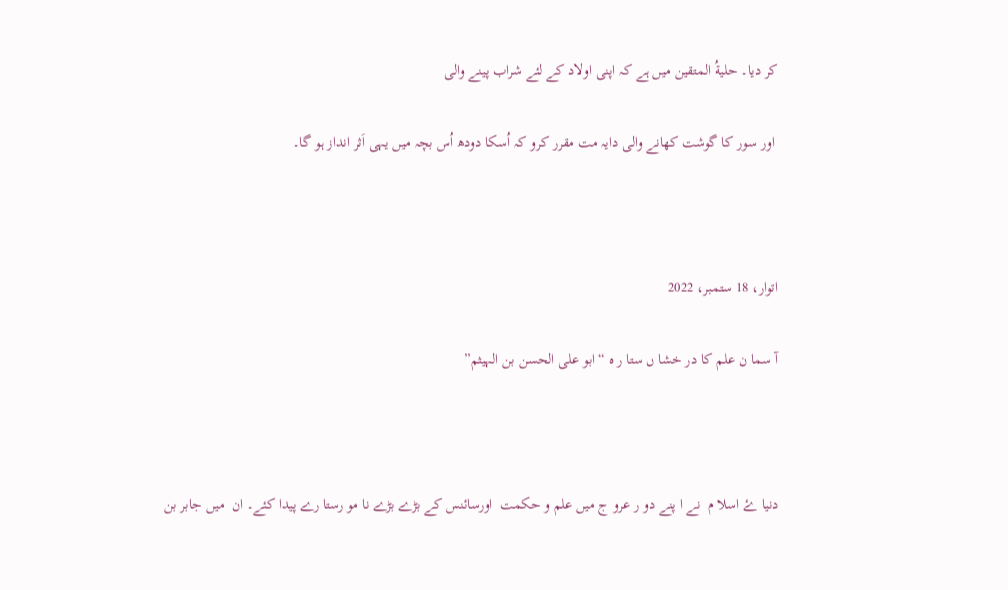کر دیا۔ حلیةُ المتقین میں ہے کہ اپنی اولاد کے لئے شراب پینے والی

 اور سور کا گوشت کھانے والی دایہ مت مقرر کرو کہ اُسکا دودھ اُس بچہ میں یہی اَثر انداز ہو گا۔



اتوار، 18 ستمبر، 2022

آ سما ن علم کا در خشا ں ستا ر ہ “ابو علی الحسن بن الہیثم”



دنیا ۓ اسلا م  نے ا پنے دو ر عرو ج میں علم و حکمت  اورسائنس کے بڑے بڑے نا مو رستا رے پیدا کئے۔ ان  میں جابر بن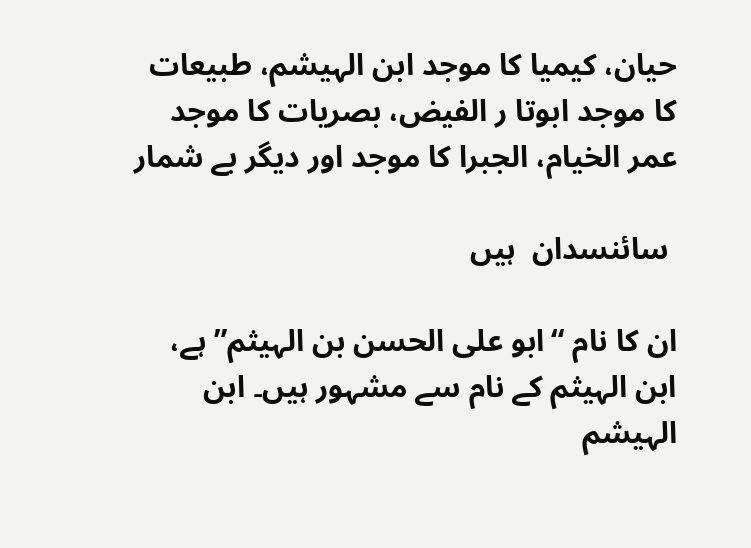حیان، کیمیا کا موجد ابن الہیشم، طبیعات کا موجد ابوتا ر الفیض، بصریات کا موجد عمر الخیام، الجبرا کا موجد اور دیگر بے شمار

 سائنسدان  ہیں

ان کا نام “ابو علی الحسن بن الہیثم” ہے، ابن الہیثم کے نام سے مشہور ہیں۔ ابن الہیشم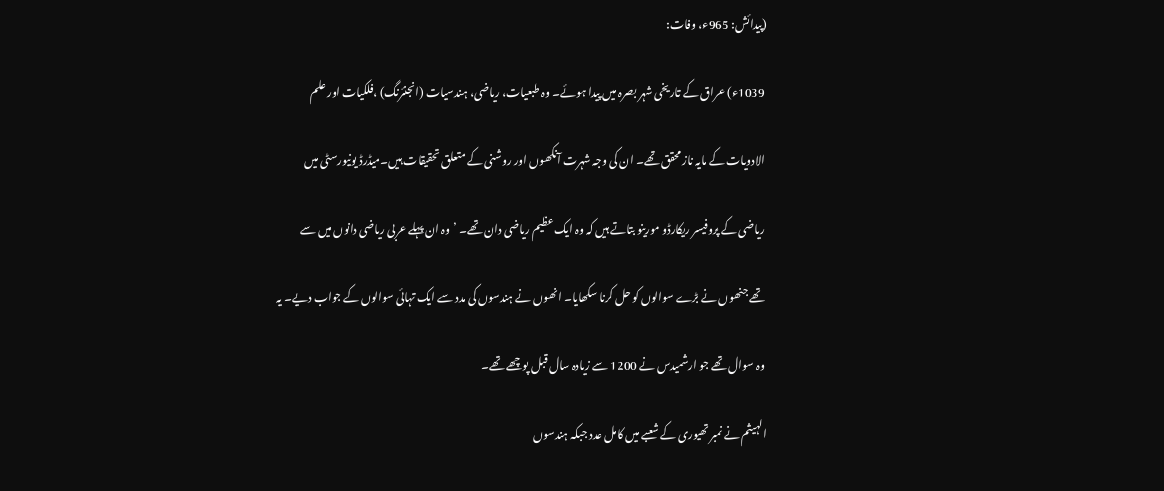(پیدائش: 965ء، وفات:

 1039ء) عراق کے تاریخی شہر بصرہ میں پیدا ہوئے۔ وہ طبعیات، ریاضی، ہندسیات (انجنئرنگ) ،فلکیات اور علم

 الادویات کے مایہ ناز محقق تھے۔ ان کی وجہ شہرت آنکھوں اور روشنی کے متعلق تحقیقات ہيں۔میڈرڈ یونیورسٹی میں

 ریاضی کے پروفیسر ریکارڈو مورینو بتاتے ہیں کہ وہ ایک عظیم ریاضی دان تھے۔ ’وہ ان پہلے عربی ریاضی دانوں میں سے

 تھے جنھوں نے بڑے سوالوں کو حل کرنا سکھایا۔ انھوں نے ہندسوں کی مدد سے ایک تہائی سوالوں کے جواب دیے۔ یہ

 وہ سوال تھے جو ارشمیدس نے 1200 سے زیادہ سال قبل پوچھے تھے۔

الہیثم نے نمبر تھیوری کے شعبے میں کامل عدد جبکہ ہندسوں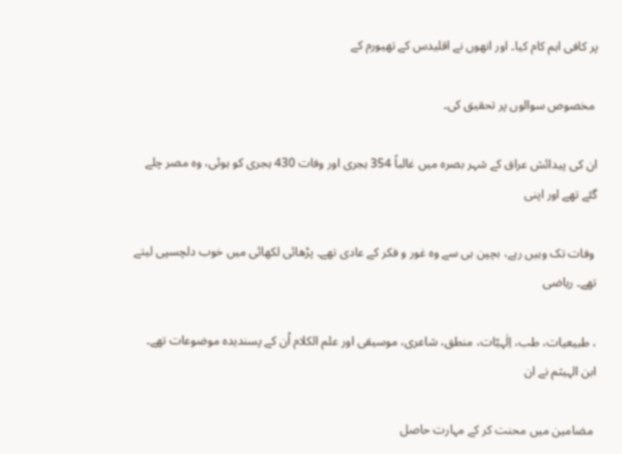پر کافی اہم کام کیا۔ اور انھوں نے اقلیدس کے تھیورم کے

 مخصوص سوالوں پر تحقیق کی۔

ان کی پیدائش عراق کے شہر بصرہ میں غالباً 354 ہجری اور وفات 430 ہجری کو ہوئی، وہ مصر چلے گئے تھے اور اپنی

 وفات تک وہیں رہے، بچپن ہی سے وہ غور و فکر کے عادی تھے۔ پڑھائی لکھائی میں خوب دلچسپی لیتے تھے۔ ریاضی

، طبیعیات، طب، اِلٰہیّات، منطق، شاعری، موسیقی اور علم الکلام اُن کے پسندیدہ موضوعات تھے۔ ابن الہیثم نے ان

 مضامین میں محنت کر کے مہارت حاصل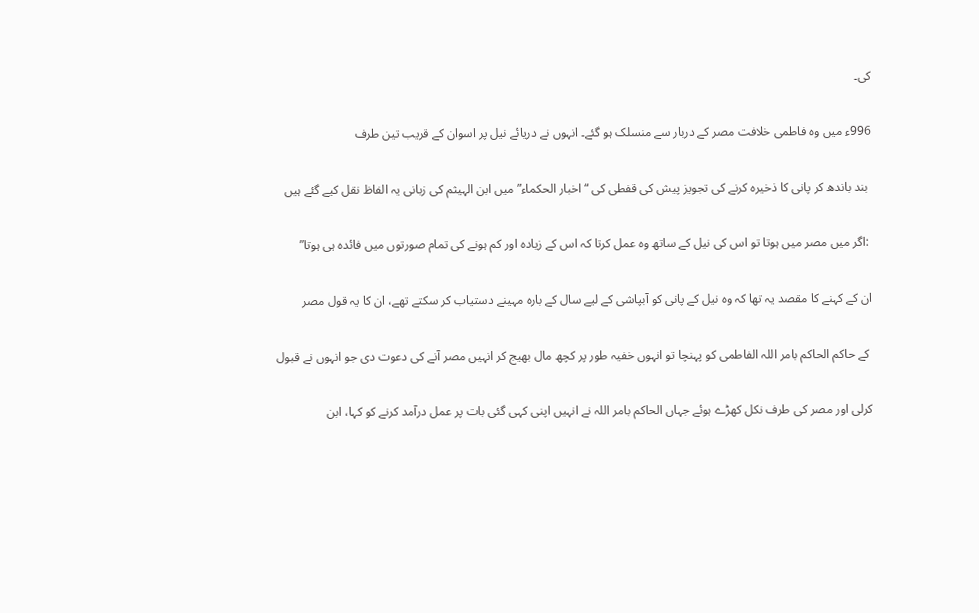کی۔

996ء میں وہ فاطمی خلافت مصر کے دربار سے منسلک ہو گئے۔ انہوں نے دریائے نیل پر اسوان کے قریب تین طرف

 بند باندھ کر پانی کا ذخیرہ کرنے کی تجویز پیش کی قفطی کی “اخبار الحکماء” میں ابن الہیثم کی زبانی یہ الفاظ نقل کیے گئے ہیں

 :اگر میں مصر میں ہوتا تو اس کی نیل کے ساتھ وہ عمل کرتا کہ اس کے زیادہ اور کم ہونے کی تمام صورتوں میں فائدہ ہی ہوتا”

ان کے کہنے کا مقصد یہ تھا کہ وہ نیل کے پانی کو آبپاشی کے لیے سال کے بارہ مہینے دستیاب کر سکتے تھے، ان کا یہ قول مصر

 کے حاکم الحاکم بامر اللہ الفاطمی کو پہنچا تو انہوں خفیہ طور پر کچھ مال بھیج کر انہیں مصر آنے کی دعوت دی جو انہوں نے قبول

کرلی اور مصر کی طرف نکل کھڑے ہوئے جہاں الحاکم بامر اللہ نے انہیں اپنی کہی گئی بات پر عمل درآمد کرنے کو کہا، ابن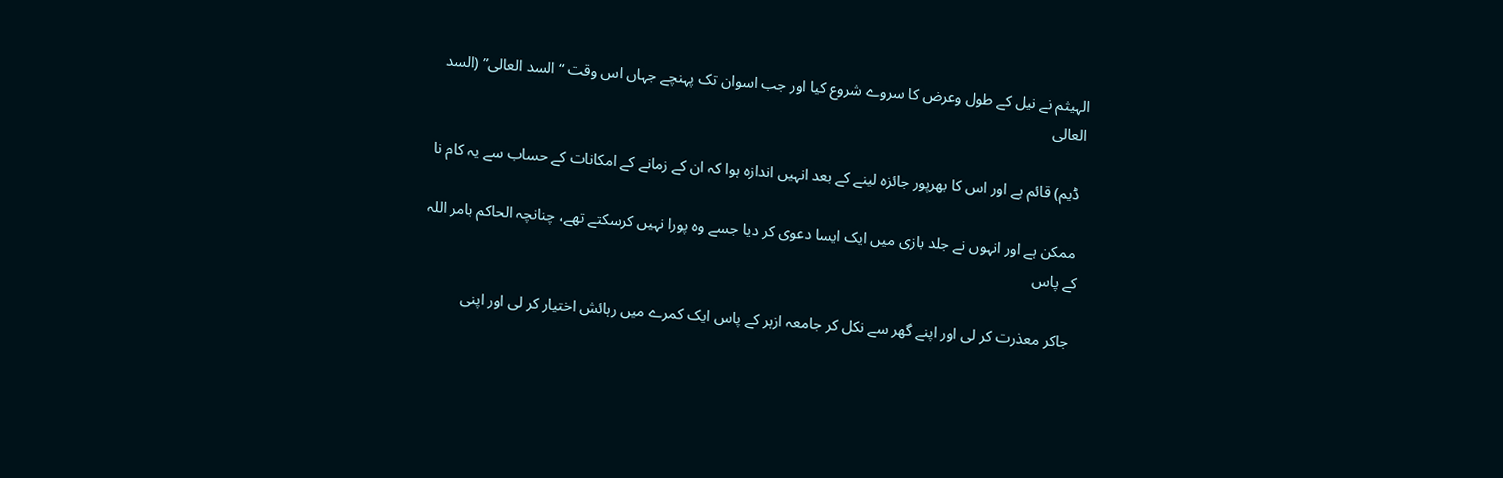الہیثم نے نیل کے طول وعرض کا سروے شروع کیا اور جب اسوان تک پہنچے جہاں اس وقت “السد العالی” (السد العالی

 ڈیم) قائم ہے اور اس کا بھرپور جائزہ لینے کے بعد انہیں اندازہ ہوا کہ ان کے زمانے کے امکانات کے حساب سے یہ کام نا

 ممکن ہے اور انہوں نے جلد بازی میں ایک ایسا دعوی کر دیا جسے وہ پورا نہیں کرسکتے تھے، چنانچہ الحاکم بامر اللہ کے پاس

 جاکر معذرت کر لی اور اپنے گھر سے نکل کر جامعہ ازہر کے پاس ایک کمرے میں رہائش اختیار کر لی اور اپنی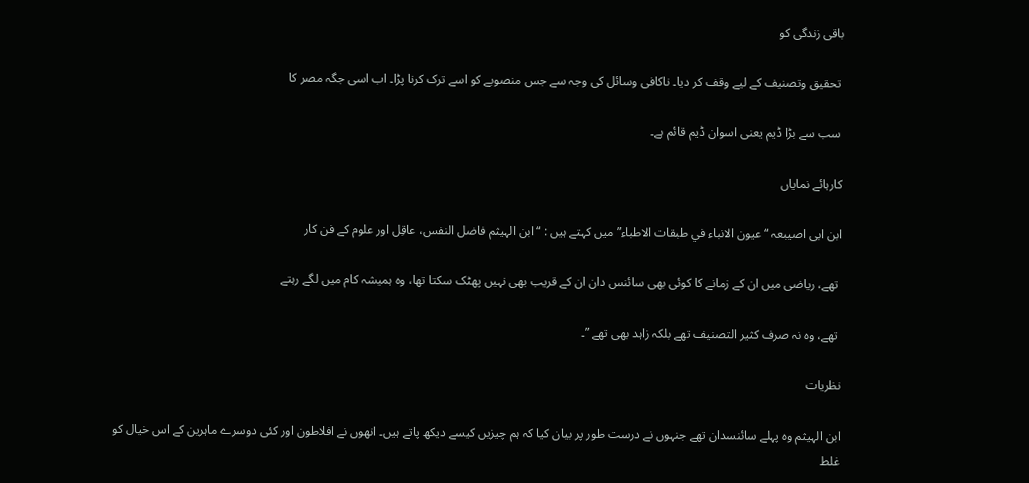باقی زندگی کو

 تحقیق وتصنیف کے لیے وقف کر دیا۔ ناکافی وسائل کی وجہ سے جس منصوبے کو اسے ترک کرنا پڑا۔ اب اسی جگہ مصر کا

 سب سے بڑا ڈیم یعنی اسوان ڈیم قائم ہے۔

کارہائے نمایاں

ابن ابی اصیبعہ “عیون الانباء في طبقات الاطباء” میں کہتے ہیں : “ابن الہیثم فاضل النفس، عاقِل اور علوم کے فن کار

 تھے، ریاضی میں ان کے زمانے کا کوئی بھی سائنس دان ان کے قریب بھی نہیں پھٹک سکتا تھا، وہ ہمیشہ کام میں لگے رہتے

 تھے، وہ نہ صرف کثیر التصنیف تھے بلکہ زاہد بھی تھے ”۔

نظریات

ابن الہیثم وہ پہلے سائنسدان تھے جنہوں نے درست طور پر بیان کیا کہ ہم چیزیں کیسے دیکھ پاتے ہیں۔ انھوں نے افلاطون اور کئی دوسرے ماہرین کے اس خیال کو غلط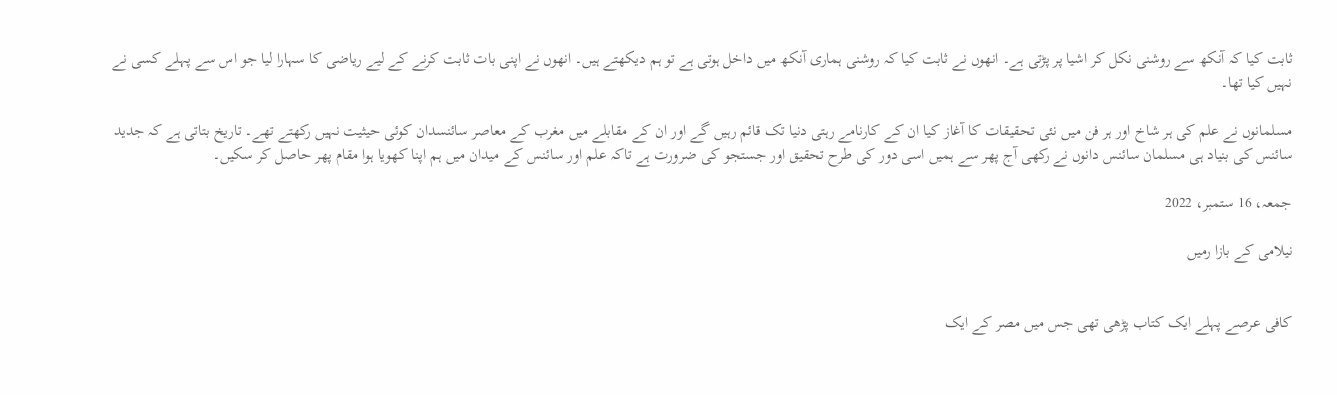ثابت کیا کہ آنکھ سے روشنی نکل کر اشیا پر پڑتی ہے۔ انھوں نے ثابت کیا کہ روشنی ہماری آنکھ میں داخل ہوتی ہے تو ہم دیکھتے ہیں۔ انھوں نے اپنی بات ثابت کرنے کے لیے ریاضی کا سہارا لیا جو اس سے پہلے کسی نے نہیں کیا تھا۔

مسلمانوں نے علم کی ہر شاخ اور ہر فن میں نئی تحقیقات کا آغاز کیا ان کے کارنامے رہتی دنیا تک قائم رہیں گے اور ان کے مقابلے میں مغرب کے معاصر سائنسدان کوئی حیثیت نہیں رکھتے تھے۔ تاریخ بتاتی ہے کہ جدید سائنس کی بنیاد ہی مسلمان سائنس دانوں نے رکھی آج پھر سے ہمیں اسی دور کی طرح تحقیق اور جستجو کی ضرورت ہے تاکہ علم اور سائنس کے میدان میں ہم اپنا کھویا ہوا مقام پھر حاصل کر سکیں۔

جمعہ، 16 ستمبر، 2022

نیلامی کے بازا رمیں


کافی عرصے پہلے ایک کتاب پڑھی تھی جس میں مصر کے ایک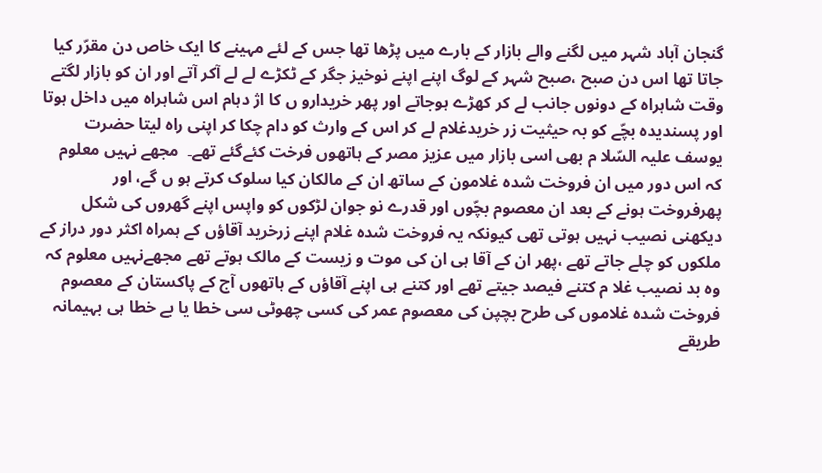گنجان آباد شہر میں لگنے والے بازار کے بارے میں پڑھا تھا جس کے لئے مہینے کا ایک خاص دن مقرّر کیا جاتا تھا اس دن صبح ،صبح شہر کے لوگ اپنے اپنے نوخیز جگر کے ٹکڑے لے لے آکر آتے اور ان کو بازار لگتے وقت شاہراہ کے دونوں جانب لے کر کھڑے ہوجاتے اور پھر خریدارو ں کا اژ دہام اس شاہراہ میں داخل ہوتا اور پسندیدہ بچّے کو بہ حیثیت زر خریدغلام لے کر اس کے وارث کو دام چکا کر اپنی راہ لیتا حضرت یوسف علیہ السّلا م بھی اسی بازار میں عزیز مصر کے ہاتھوں فرخت کئےگئے تھے۔  مجھے نہیں معلوم کہ اس دور میں ان فروخت شدہ غلامون کے ساتھ ان کے مالکان کیا سلوک کرتے ہو ں گے، اور پھرفروخت ہونے کے بعد ان معصوم بچّوں اور قدرے نو جوان لڑکوں کو واپس اپنے گھروں کی شکل دیکھنی نصیب نہیں ہوتی تھی کیونکہ یہ فروخت شدہ غلام اپنے زرخرید آقاؤں کے ہمراہ اکثر دور دراز کے ملکوں کو چلے جاتے تھے ،پھر ان کے آقا ہی ان کی موت و زیست کے مالک ہوتے تھے مجھےنہیں معلوم کہ وہ بد نصیب غلا م کتنے فیصد جیتے تھے اور کتنے ہی اپنے آقاؤں کے ہاتھوں آج کے پاکستان کے معصوم فروخت شدہ غلاموں کی طرح بچپن کی معصوم عمر کی کسی چھوٹی سی خطا یا بے خطا ہی بہیمانہ طریقے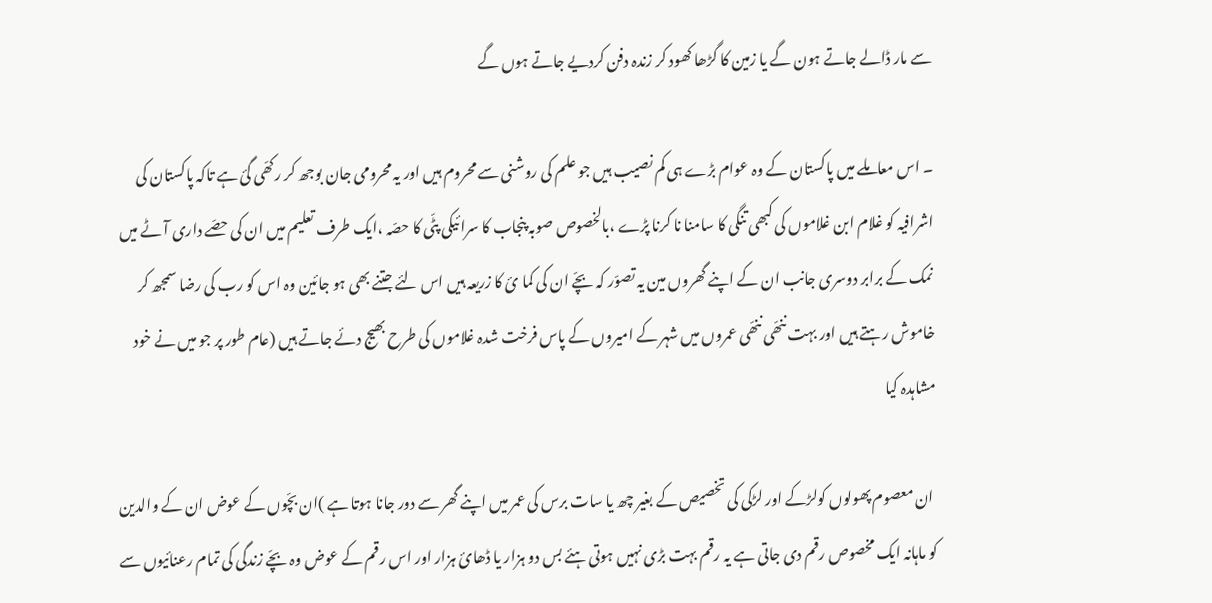سے مار ڈالے جاتے ہون گے یا زمین کا گڑھا کھود کر زندہ دفن کردیے جاتے ہوں گے

۔ اس معاملے میں پاکستان کے وہ عوام بڑے ہی کم نصیب ہیں جو علم کی روشنی سے محروم ہیں اور یہ محرومی جان بوجھ کر رکھّی گئ ہے تاکہ پاکستان کی اشرافیہ کو غلام ابن غلاموں کی کبھی تنگی کا سامنا نا کرنا پڑے ،بالخصوص صوبہ پنجاب کا سرائیکی پٹّی کا حصّہ ،ایک طرف تعلیم میں ان کی حصّے داری آٹے میں نمک کے برابر دوسری جانب ان کے اپنے گھروں مین یہ تصوّر کہ بچّے ان کی کما ئ کا زریعہ ہیں اس لئے جتنے بھی ہو جائین وہ اس کو رب کی رضا سمجھ کر خاموش رہتے ہیں اور بہت ننھّی ننھّی عمروں میں شہر کے امیروں کے پاس فرخت شدہ غلاموں کی طرح بھیج دئے جاتے ہیں (عام طور پر جو میں نے خود مشاہدہ کیا

 ان معصوم پھولوں کولڑکے اور لڑکی کی تخصیص کے بغیر چھ یا سات برس کی عمر میں اپنے گھر سے دور جانا ہوتا ہے )ان بچّوں کے عوض ان کے والدین کو ماہانہ ایک مخصوص رقم دی جاتی ہے یہ رقم بہت بڑی نہیں ہوتی ہئے بس دو ہزار یا ڈھائ ہزار اور اس رقم کے عوض وہ بچّے زندگی کی تمام رعنائیوں سے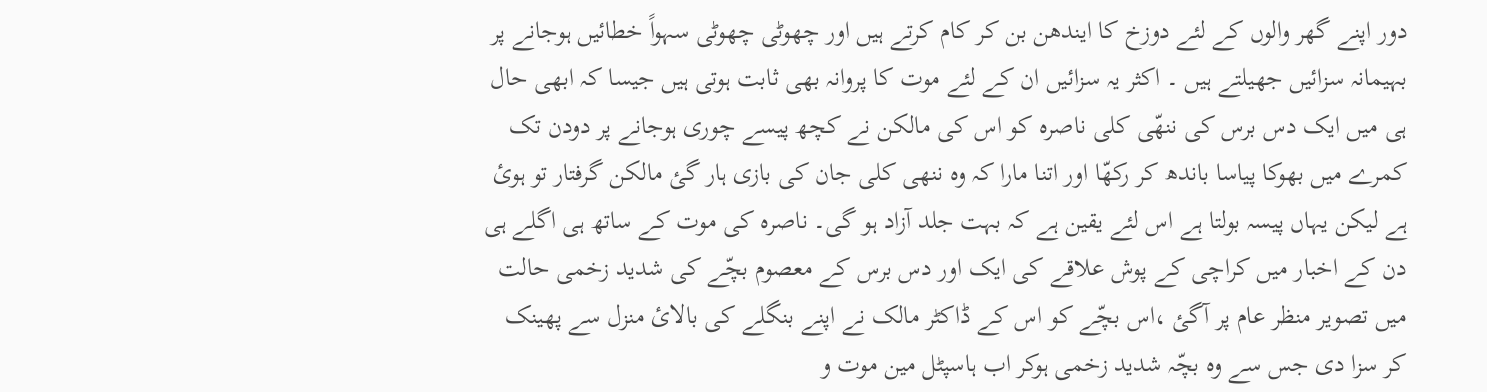دور اپنے گھر والوں کے لئے دوزخ کا ایندھن بن کر کام کرتے ہیں اور چھوٹی چھوٹی سہواً خطائیں ہوجانے پر بہیمانہ سزائیں جھیلتے ہیں ۔ اکثر یہ سزائیں ان کے لئے موت کا پروانہ بھی ثابت ہوتی ہیں جیسا کہ ابھی حال ہی میں ایک دس برس کی ننھّی کلی ناصرہ کو اس کی مالکن نے کچھ پیسے چوری ہوجانے پر دودن تک کمرے میں بھوکا پیاسا باندھ کر رکھّا اور اتنا مارا کہ وہ ننھی کلی جان کی بازی ہار گئ مالکن گرفتار تو ہوئ ہے لیکن یہاں پیسہ بولتا ہے اس لئے یقین ہے کہ بہت جلد آزاد ہو گی۔ ناصرہ کی موت کے ساتھ ہی اگلے ہی دن کے اخبار میں کراچی کے پوش علاقے کی ایک اور دس برس کے معصوم بچّے کی شدید زخمی حالت میں تصویر منظر عام پر آگئ ،اس بچّے کو اس کے ڈاکٹر مالک نے اپنے بنگلے کی بالائ منزل سے پھینک کر سزا دی جس سے وہ بچّہ شدید زخمی ہوکر اب ہاسپٹل مین موت و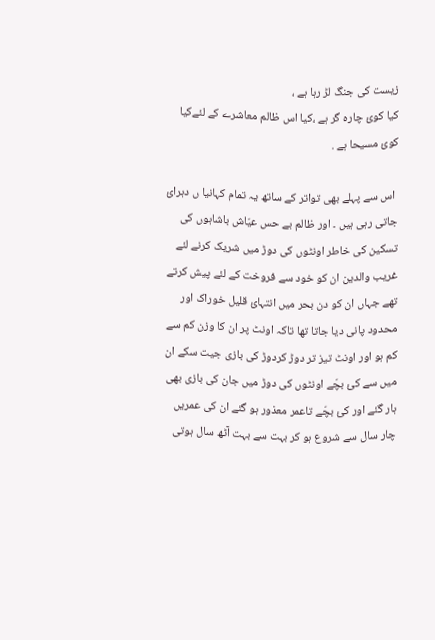زیست کی جنگ لڑ رہا ہے ،
کیا کوئ چارہ گر ہے ،کیا اس ظالم معاشرے کے لئےکیا کوئ مسیحا ہے .

 اس سے پہلے بھی تواتر کے ساتھ یہ تمام کہانیا ں دہرائ جاتی رہی ہیں ۔ اور ظالم بے حس عیّاش باشاہوں کی تسکین کی خاطر اونٹوں کی دوڑ میں شریک کرنے لئے غریب والدین ان کو خود سے فروخت کے لئے پیش کرتے تھے جہاں ان کو دن بحر میں انتہائ قلیل خوراک اور محدود پانی دیا جاتا تھا تاکہ اونٹ پر ان کا وزن کم سے کم ہو اور اونٹ تیز تر دوڑ کردوڑ کی بازی جیت سکے ان میں سے کئ بچّے اونٹوں کی دوڑ میں جان کی بازی بھی ہار گئے اور کئ بچّے تاعمر معذور ہو گئے ان کی عمریں چار سال سے شروع ہو کر بہت سے بہت آٹھ سال ہوتی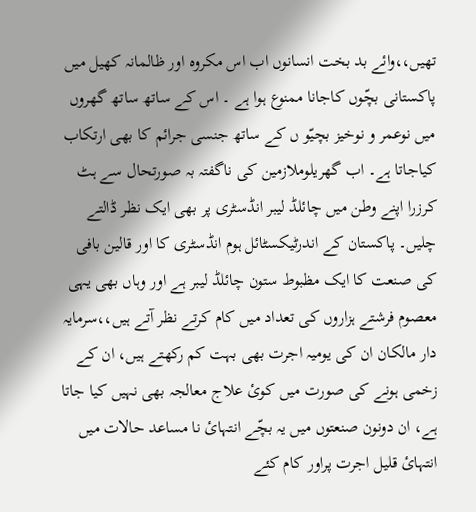تھیں،،وائے بد بخت انسانوں اب اس مکروہ اور ظالمانہ کھیل میں پاکستانی بچّوں کاجانا ممنوع ہوا ہے ۔ اس کے ساتھ ساتھ گھروں میں نوعمر و نوخیز بچیّو ں کے ساتھ جنسی جرائم کا بھی ارتکاب کیاجاتا ہے۔ اب گھریلوملازمین کی ناگفتہ بہ صورتحال سے ہٹ کرزرا اپنے وطن میں چائلڈ لیبر انڈسٹری پر بھی ایک نظر ڈالتے چلیں۔ پاکستان کے اندرٹیکسٹائل ہوم انڈسٹری کا اور قالین بافی کی صنعت کا ایک مظبوط ستون چائلڈ لیبر ہے اور وہاں بھی یہی معصوم فرشتے ہزاروں کی تعداد میں کام کرتے نظر آتے ہیں،،سرمایہ دار مالکان ان کی یومیہ اجرت بھی بہت کم رکھتے ہیں، ان کے زخمی ہونے کی صورت میں کوئ علاج معالجہ بھی نہیں کیا جاتا ہے، ان دونون صنعتوں میں یہ بچّے انتہائ نا مساعد حالات میں انتہائ قلیل اجرت پراور کام کئے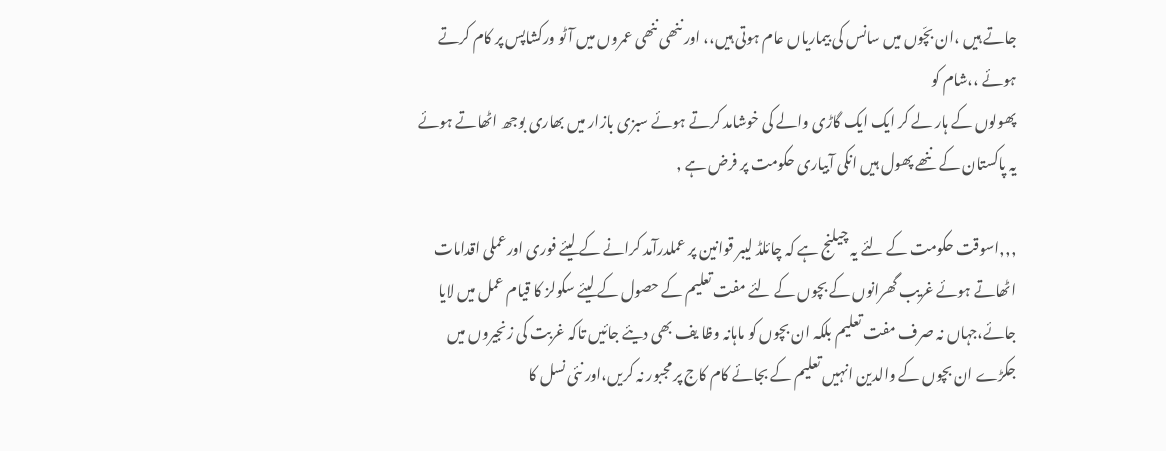جاتے ہیں ،ان بچّوں میں سانس کی بیماریاں عام ہوتی ہیں،، اور ننھی ننھی عمروں میں آٹو ورکشاپس پر کام کرتے ہوئے ،،شام کو
پھولوں کے ہار لے کر ایک ایک گاڑی والے کی خوشامد کرتے ہوئے سبزی بازار میں بھاری بوجھ اٹھاتے ہوئے یہ پاکستان کے ننھے پھول ہیں انکی آبیاری حکومت پر فرض ہے ,

,,,اسوقت حکومت کے لئے یہ چیلنج ہے کہ چائلڈ لیبر قوانین پر عملدرآمد کرانے کے لیئے فوری اورعملی اقدامات اٹھاتے ہوئے غریب گھرانوں کے بچوں کے لئے مفت تعلیم کے حصول کے لیئے سکولز کا قیام عمل میں لایا جائے،جہاں نہ صرف مفت تعلیم بلکہ ان بچوں کو ماہانہ وظا یف بھی دیئے جائیں تاکہ غربت کی زنجیروں میں جکڑے ان بچوں کے والدین انہیں تعلیم کے بجائے کام کاج پر مجبور نہ کریں،اور نئی نسل کا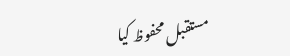مستقبل محفوظ کیا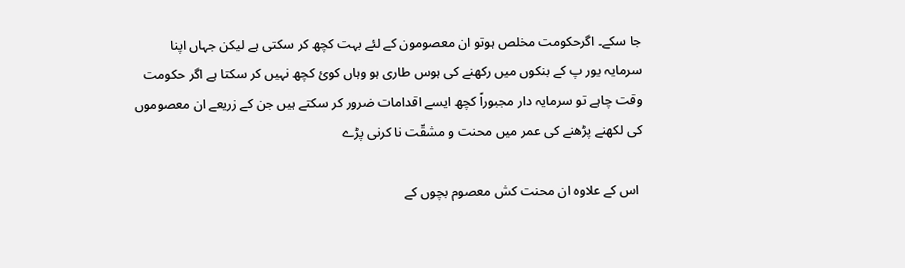جا سکے۔ اگرحکومت مخلص ہوتو ان معصومون کے لئے بہت کچھ کر سکتی ہے لیکن جہاں اپنا سرمایہ یور پ کے بنکوں میں رکھنے کی ہوس طاری ہو وہاں کوئ کچھ نہیں کر سکتا ہے اگر حکومت وقت چاہے تو سرمایہ دار مجبوراً کچھ ایسے اقدامات ضرور کر سکتے ہیں جن کے زریعے ان معصوموں کی لکھنے پڑھنے کی عمر میں محنت و مشقّت نا کرنی پڑے

 اس کے علاوہ ان محنت کش معصوم بچوں کے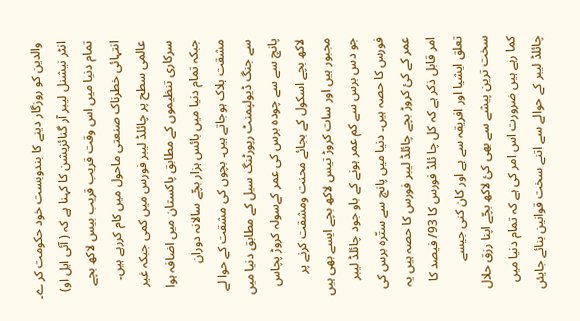والدین کو روزگار دینے کا بندوبست خود حکومت کر ے۔ انٹر نیشنل لیبر آر گنائزیشن کا کہنا ہے کہ ( آئی ایل او) تمام دنیا میں اس وقت قریب قریب بیس لاکھ بچے انتہائی خطرناک صنعتی ماحول میں کام کررہے ہیں۔ عالمی سطح پر چائلڈ لیبر فورس میں کمی جبکہ غیر سرکاری تنظیموں کے مطابق پاکستان میں اضافہ ہوا جبکہ تمام دنیا میں بائس ہزار بچّے سالانہ دوران مشقت ہلاک ہوجاتے ہیں۔ بچوں کی مشقت کے حوا لے سے جنگ ڈیولپمنٹ رپورٹنگ سیل کے مطابق دنیا میں پانچ سے سے چودہ برس کی عمر کےسولہ کروڑ پچاس لاکھ بچے اسکول کے بجائے محنت ومشقت کرنے پر مجبور ہیں اور سات کروڑ تیس لاکھ بچے ایسے بھی ہیں جو دس برس سے کم عمر ہونے کے باو جود چائلڈ لیبر فورس کا حصہ ہیں۔ دنیا میں پانچ سے ستّرہ برس کی عمر کے کئ کروڑ بچے چائلڈ لیبر فورس کا حصہ ہیں یہ امر قابل ذکر ہے کہ کل چا ئلڈ فورس کا 93/ فیصد کا تعلق ایشیا اور افریقہ سے ہے اور کان کنی جیسے سخت ترین پیشے سے بھی کئ لاکھ بچّے اپنا رزق حلال کما رہے ہیں ضرورت اس امر کی ہے کہ تمام دنیا میں چائلڈ لیبر کے حوالے سے اتنے سخت قوانین بنائے جایئں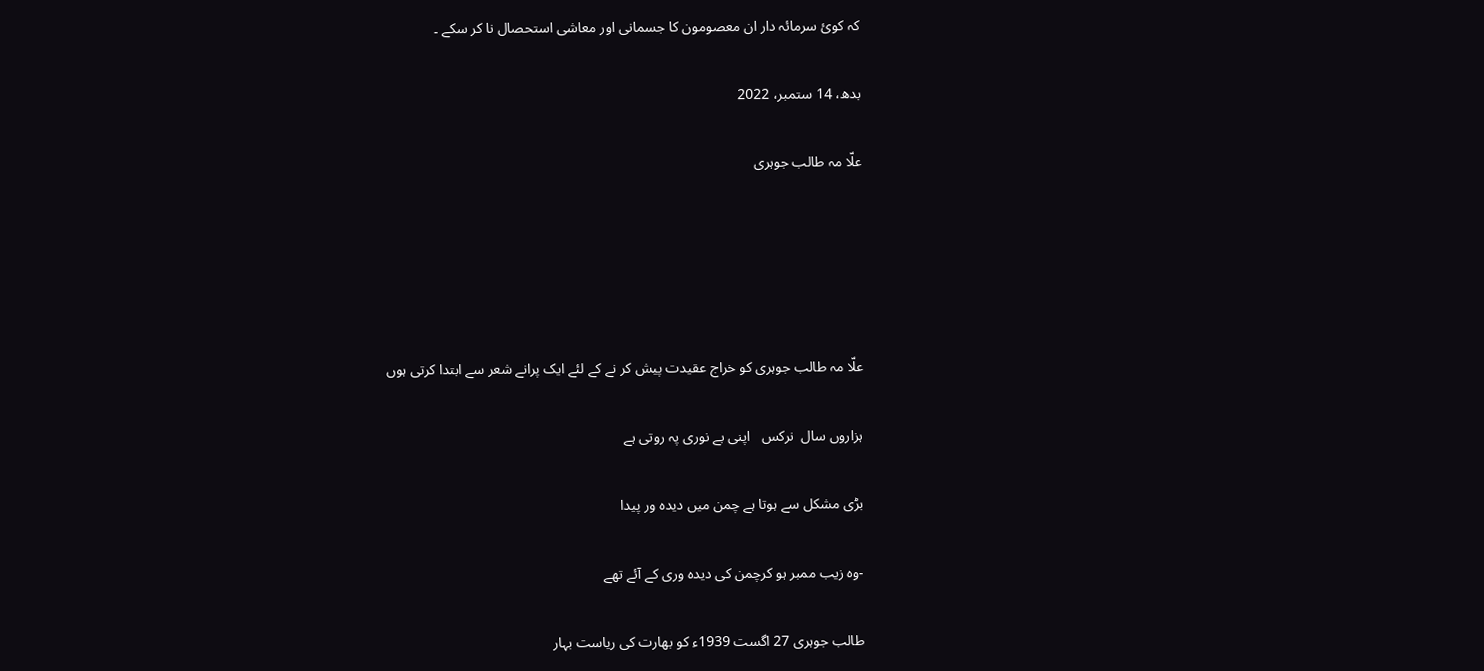کہ کوئ سرمائہ دار ان معصومون کا جسمانی اور معاشی استحصال نا کر سکے ۔

بدھ، 14 ستمبر، 2022

علّا مہ طالب جوہری





علّا مہ طالب جوہری کو خراج عقیدت پیش کر نے کے لئے ایک پرانے شعر سے ابتدا کرتی ہوں

ہزاروں سال  نرکس   اپنی بے نوری پہ روتی ہے

بڑی مشکل سے ہوتا ہے چمن میں دیدہ ور پیدا

-وہ زیب ممبر ہو کرچمن کی دیدہ وری کے آئے تھے

طالب جوہری 27 اگست 1939ء کو بھارت کی ریاست بہار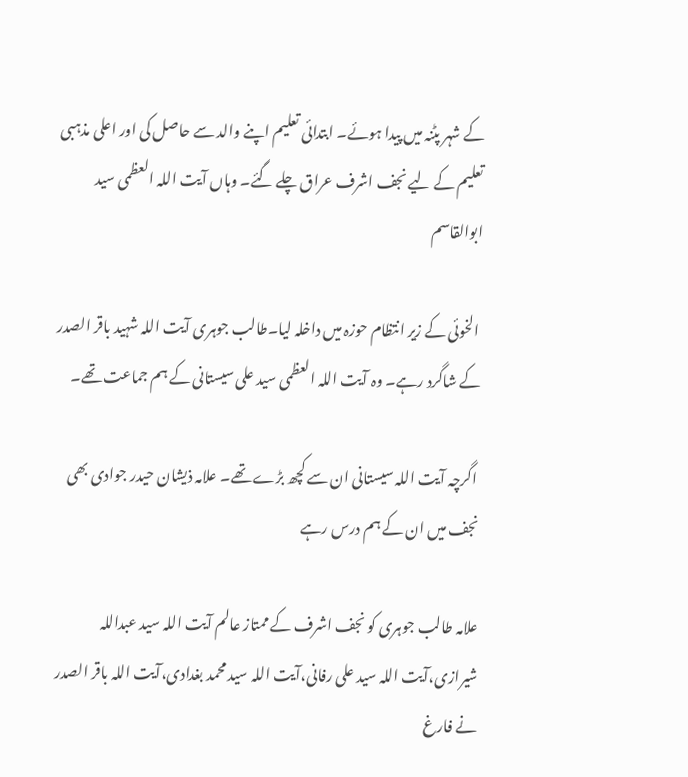کے شہر پٹنہ میں پیدا ہوئے۔ ابتدائی تعلیم اپنے والد سے حاصل کی اور اعلی مذہبی تعلیم کے لیے نجف اشرف عراق چلے گئے۔ وہاں آیت اللہ العظمی سید ابوالقاسم

 الخوئی کے زیر انتظام حوزہ میں داخلہ لیا۔طالب جوہری آیت اللہ شہید باقر الصدر کے شاگرد رہے۔ وہ آیت اللہ العظمی سید علی سیستانی کے ہم جماعت تھے۔

 اگرچہ آیت اللہ سیستانی ان سے کچھ بڑے تھے۔ علامہ ذیشان حیدر جوادی بھی نجف میں ان کے ہم درس رہے

علامہ طالب جوہری کو نجف اشرف کے ممتاز عالم آیت اللہ سید عبداللہ شیرازی،آیت اللہ سید علی رفانی،آیت اللہ سید محمد بغدادی،آیت اللہ باقر الصدر نے فارغ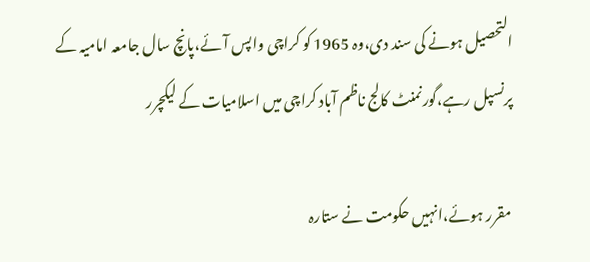التحصیل ہونے کی سند دی،وہ 1965 کو کراچی واپس آئے،پانچ سال جامعہ امامیہ کے پرنسپل رہے،گورنمنٹ کالج ناظم آباد کراچی میں اسلامیات کے لیکچرر

 مقرر ہوئے،انہیں حکومت نے ستارہ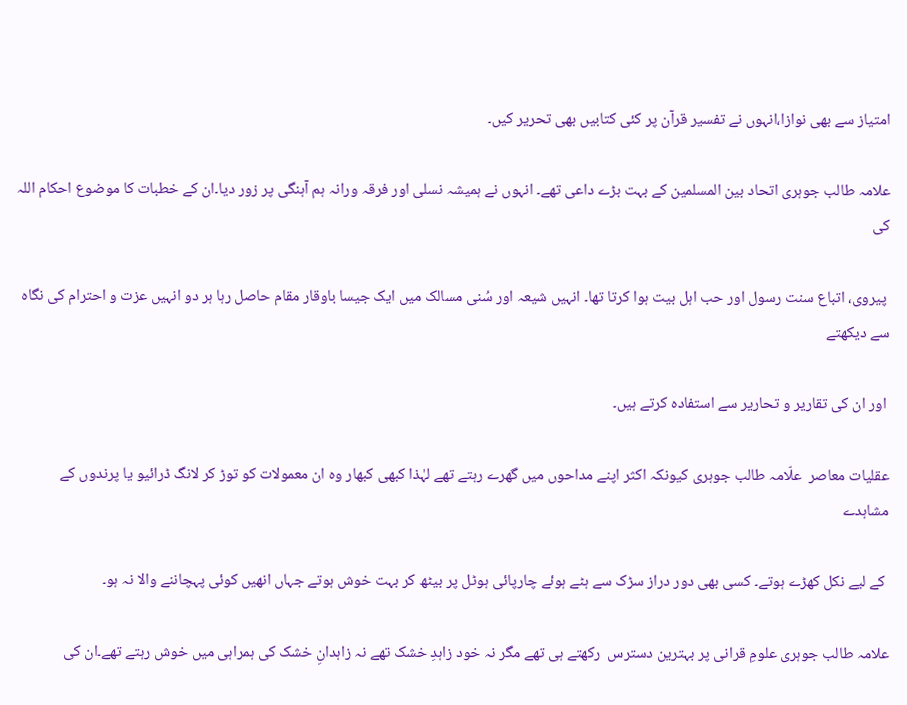امتیاز سے بھی نوازا،انہوں نے تفسیر قرآن پر کئی کتابیں بھی تحریر کیں۔

علامہ طالب جوہری اتحاد بین المسلمین کے بہت بڑے داعی تھے۔ انہوں نے ہمیشہ نسلی اور فرقہ ورانہ ہم آہنگی پر زور دیا۔ان کے خطبات کا موضوع احکام اللہ کی

 پیروی، اتباع سنت رسول اور حب اہل بیت ہوا کرتا تھا۔ انہیں شیعہ اور سُنی مسالک میں ایک جیسا باوقار مقام حاصل رہا ہر دو انہیں عزت و احترام کی نگاہ سے دیکھتے

 اور ان کی تقاریر و تحاریر سے استفادہ کرتے ہیں۔

عقلیات معاصر  علّامہ طالب جوہری کیونکہ اکثر اپنے مداحوں میں گھرے رہتے تھے لہٰذا کبھی کبھار وہ ان معمولات کو توڑ کر لانگ ڈرائیو یا پرندوں کے مشاہدے

 کے لیے نکل کھڑے ہوتے۔ کسی بھی دور دراز سڑک سے ہٹے ہوئے چارپائی ہوٹل پر بیٹھ کر بہت خوش ہوتے جہاں انھیں کوئی پہچاننے والا نہ ہو۔

علامہ طالب جوہری علومِ قرانی پر بہترین دسترس  رکھتے ہی تھے مگر نہ خود زاہدِ خشک تھے نہ زاہدانِ خشک کی ہمراہی میں خوش رہتے تھے۔ان کی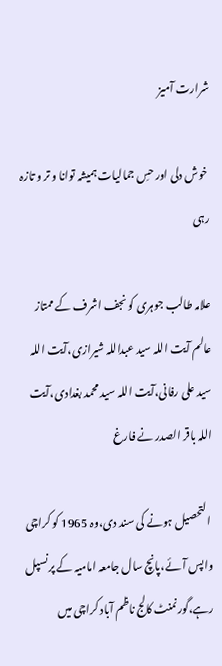شرارت آمیز

 خوش دلی اور حسِ جمالیات ہمیشہ توانا و تر و تازہ رہی

علامہ طالب جوہری کو نجف اشرف کے ممتاز عالم آیت اللہ سید عبداللہ شیرازی،آیت اللہ سید علی رفانی،آیت اللہ سید محمد بغدادی،آیت اللہ باقر الصدر نے فارغ

 التحصیل ہونے کی سند دی،وہ 1965 کو کراچی واپس آئے،پانچ سال جامعہ امامیہ کے پرنسپل رہے،گورنمنٹ کالج ناظم آباد کراچی میں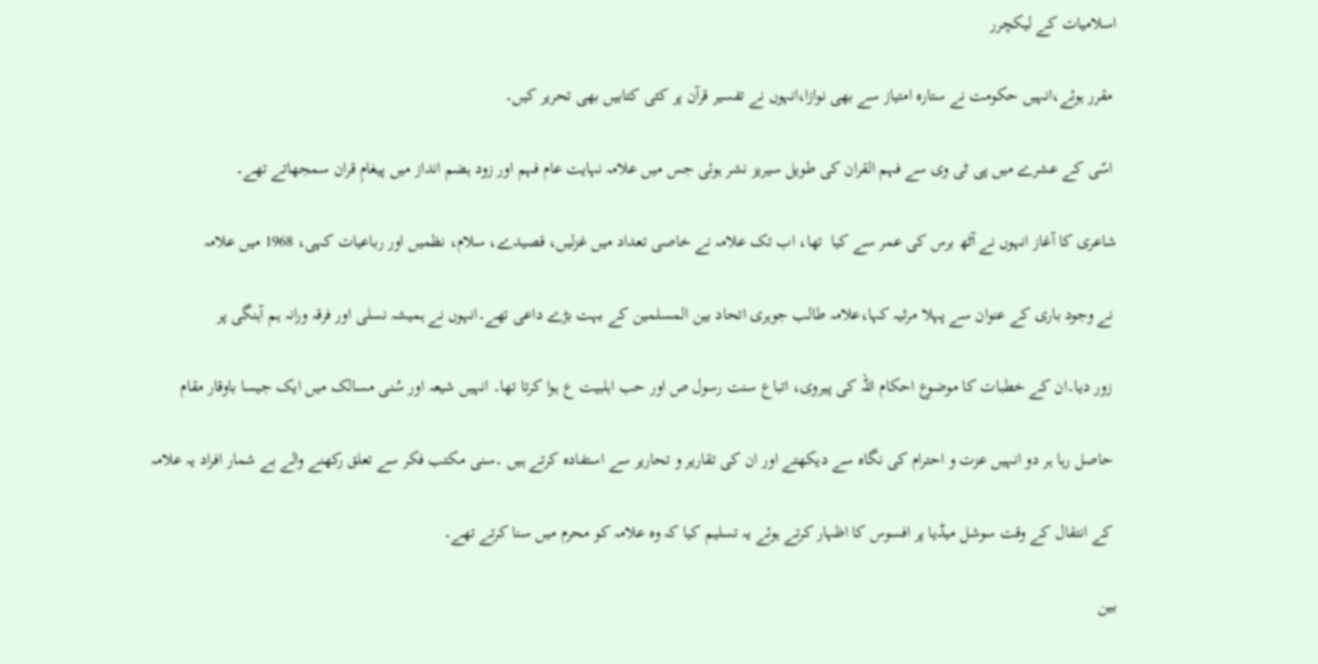اسلامیات کے لیکچرر

 مقرر ہوئے،انہیں حکومت نے ستارہ امتیاز سے بھی نوازا،انہوں نے تفسیر قرآن پر کئی کتابیں بھی تحریر کیں۔

 اسّی کے عشرے میں پی ٹی وی سے فہم القران کی طویل سیریز نشر ہوئی جس میں علامہ نہایت عام فہم اور زود ہضم انداز میں پیغامِ قران سمجھاتے تھے۔

شاعری کا آغاز انہوں نے آٹھ برس کی عمر سے کیا  تھا، اب تک علامہ نے خاصی تعداد میں غزلیں، قصیدے، سلام، نظمیں اور رباعیات کہی، 1968 میں علامہ

 نے وجود باری کے عنوان سے پہلا مرثیہ کہا،علامہ طالب جوہری اتحاد بین المسلمین کے بہت بڑے داعی تھے۔انہوں نے ہمیشہ نسلی اور فرقہ ورانہ ہم آہنگی پر

 زور دیا۔ان کے خطبات کا موضوع احکام اللہ کی پیروی، اتباع سنت رسول ص اور حب اہلبیت ع ہوا کرتا تھا۔ انہیں شیعہ اور سُنی مسالک میں ایک جیسا باوقار مقام

 حاصل رہا ہر دو انہیں عزت و احترام کی نگاہ سے دیکھتے اور ان کی تقاریر و تحاریر سے استفادہ کرتے ہیں ۔سنی مکتب فکر سے تعلق رکھنے والے بے شمار افراد یہ علامہ

 کے انتقال کے وقت سوشل میڈیا پر افسوس کا اظہار کرتے ہوئے یہ تسلیم کیا کہ وہ علامہ کو محرم میں سنا کرتے تھے۔

بین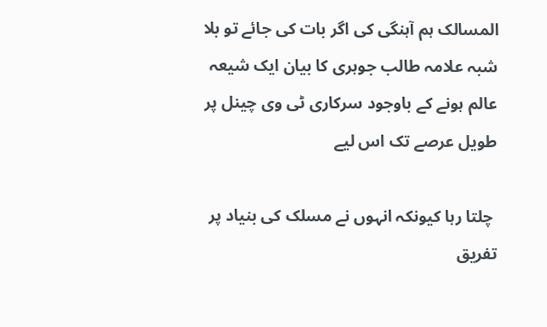المسالک ہم آہنگی کی اگر بات کی جائے تو بلا شبہ علامہ طالب جوہری کا بیان ایک شیعہ عالم ہونے کے باوجود سرکاری ٹی وی چینل پر طویل عرصے تک اس لیے

 چلتا رہا کیونکہ انہوں نے مسلک کی بنیاد پر تفریق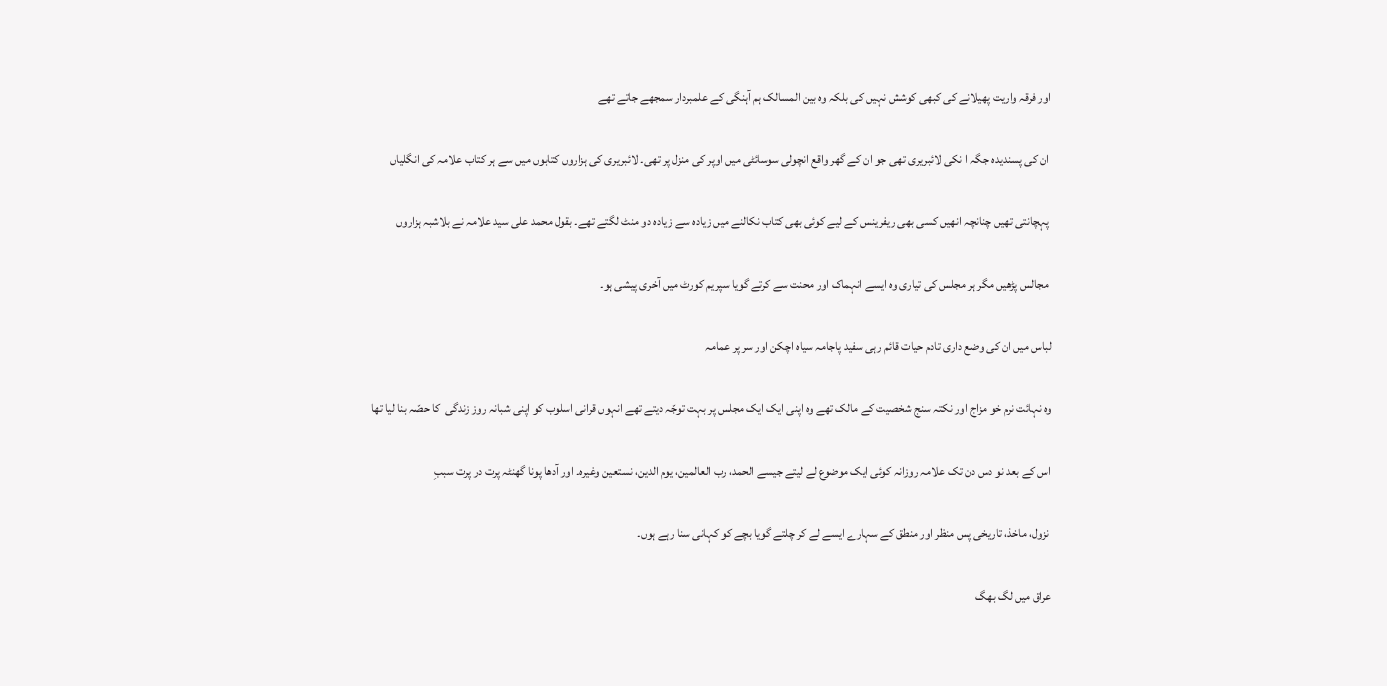اور فرقہ واریت پھیلانے کی کبھی کوشش نہیں کی بلکہ وہ بین المسالک ہم آہنگی کے علمبردار سمجھے جاتے تھے

 ان کی پسندیدہ جگہ ا نکی لائبریری تھی جو ان کے گھر واقع انچولی سوسائٹی میں اوپر کی منزل پر تھی۔ لائبریری کی ہزاروں کتابوں میں سے ہر کتاب علامہ کی انگلیاں

 پہچانتی تھیں چنانچہ انھیں کسی بھی ریفرینس کے لیے کوئی بھی کتاب نکالنے میں زیادہ سے زیادہ دو منٹ لگتے تھے۔ بقول محمد علی سید علامہ نے بلاشبہ ہزاروں

 مجالس پڑھیں مگر ہر مجلس کی تیاری وہ ایسے انہماک اور محنت سے کرتے گویا سپریم کورٹ میں آخری پیشی ہو۔

لباس میں ان کی وضع داری تادم حیات قائم رہی سفید پاجامہ سیاہ اچکن اور سر پر عمامہ

وہ نہائت نرم خو مزاج اور نکتہ سنج شخصیت کے مالک تھے وہ اپنی ایک ایک مجلس پر بہت توجّہ دیتے تھے انہوں قرانی اسلوب کو اپنی شبانہ روز زندگی  کا حصّہ بنا لیا تھا

اس کے بعد نو دس دن تک علامہ روزانہ کوئی ایک موضوع لے لیتے جیسے الحمد، رب العالمین، یوم الدین، نستعین وغیرہ۔ اور آدھا پونا گھنٹہ پرت در پرت سببِ

 نزول، ماخذ، تاریخی پس منظر اور منطق کے سہارے ایسے لے کر چلتے گویا بچے کو کہانی سنا رہے ہوں۔

عراق میں لگ بھگ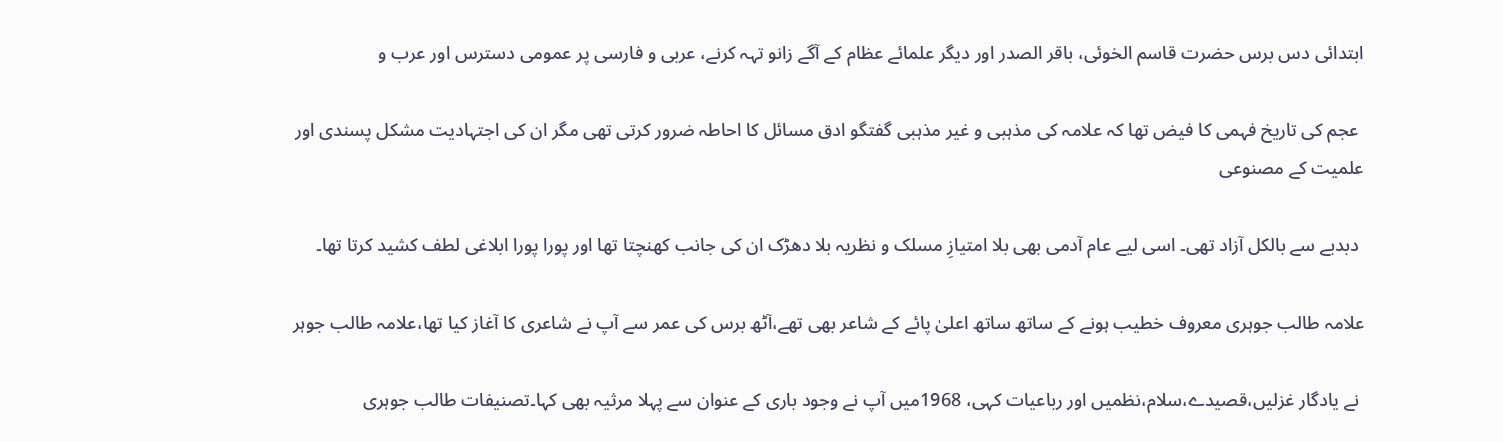ابتدائی دس برس حضرت قاسم الخوئی، باقر الصدر اور دیگر علمائے عظام کے آگے زانو تہہ کرنے، عربی و فارسی پر عمومی دسترس اور عرب و

 عجم کی تاریخ فہمی کا فیض تھا کہ علامہ کی مذہبی و غیر مذہبی گفتگو ادق مسائل کا احاطہ ضرور کرتی تھی مگر ان کی اجتہادیت مشکل پسندی اور علمیت کے مصنوعی

 دبدبے سے بالکل آزاد تھی۔ اسی لیے عام آدمی بھی بلا امتیازِ مسلک و نظریہ بلا دھڑک ان کی جانب کھنچتا تھا اور پورا پورا ابلاغی لطف کشید کرتا تھا۔

علامہ طالب جوہری معروف خطیب ہونے کے ساتھ ساتھ اعلیٰ پائے کے شاعر بھی تھے،آٹھ برس کی عمر سے آپ نے شاعری کا آغاز کیا تھا،علامہ طالب جوہر

 نے یادگار غزلیں،قصیدے،سلام،نظمیں اور رباعیات کہی، 1968میں آپ نے وجود باری کے عنوان سے پہلا مرثیہ بھی کہا۔تصنیفات طالب جوہری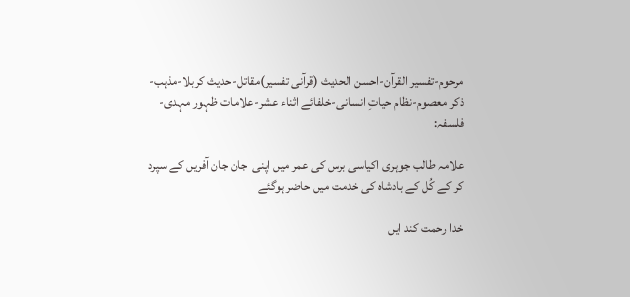مرحوم-تفسیر القرآن-احسن الحدیث (قرآنی تفسیر)مقاتل-حدیث کربلا-مذہب-ذکر معصوم-نظام حیاتِ انسانی-خلفائے اثناء عشر-علامات ظہور مہدی-فلسفہ:

علامہ طالب جوہری اکیاسی برس کی عمر میں اپنی  جان جان آفریں کے سپرد کر کے کُل کے بادشاہ کی خدمت میں حاضر ہوگئے

خدا رحمت کند ایں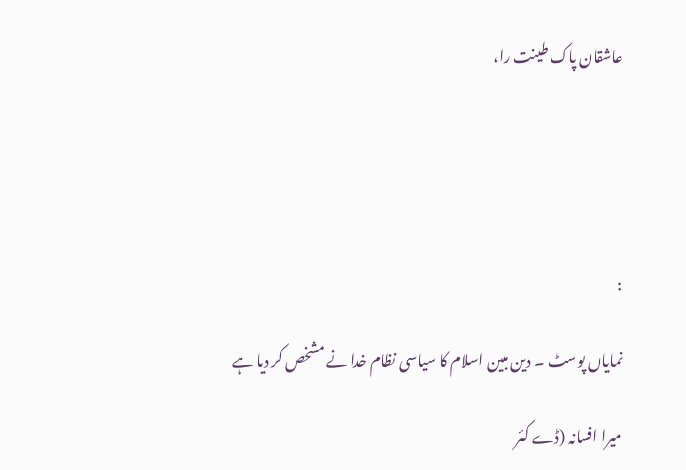عاشقان پاک طینت را،





:

نمایاں پوسٹ ۔ دین مبین اسلام کا سیاسی نظام خدا نے مشخص کر دیا ہے

میرا افسانہ (ڈے کئر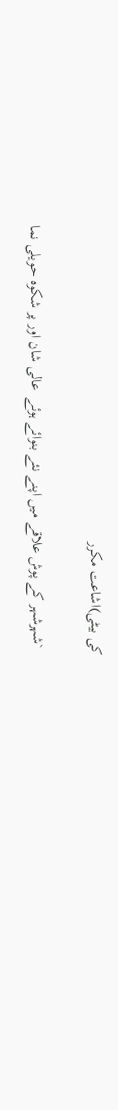کی بیٹی)اشاعت مکرر

  `شہرشہر کے پوش علاقے میں اپنے نئے بنوائے ہوئے  عالی شان اور پر شکوہ حویلی نما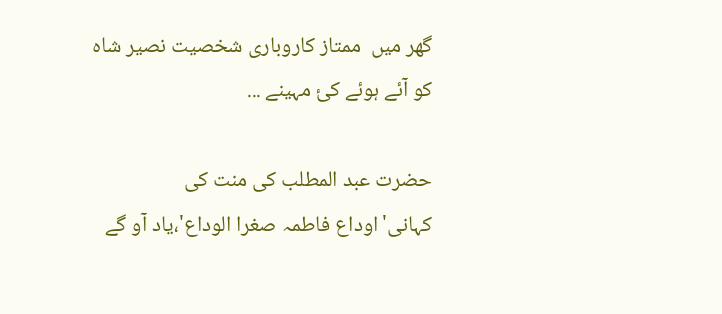گھر میں  ممتاز کاروباری شخصیت نصیر شاہ کو آئے ہوئے کئ مہینے ...

حضرت عبد المطلب کی منت کی کہانی'اوداع فاطمہ صغرا الوداع'،یاد آو گے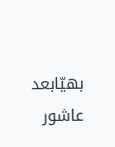بھیّابعد عاشور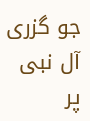جو گزری آل نبی پر